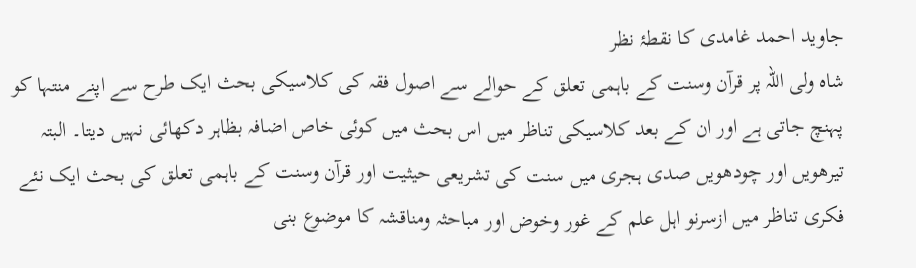جاوید احمد غامدی کا نقطۂ نظر
شاہ ولی اللہ پر قرآن وسنت کے باہمی تعلق کے حوالے سے اصول فقہ کی کلاسیکی بحث ایک طرح سے اپنے منتہا کو پہنچ جاتی ہے اور ان کے بعد کلاسیکی تناظر میں اس بحث میں کوئی خاص اضافہ بظاہر دکھائی نہیں دیتا۔ البتہ تیرھویں اور چودھویں صدی ہجری میں سنت کی تشریعی حیثیت اور قرآن وسنت کے باہمی تعلق کی بحث ایک نئے فکری تناظر میں ازسرنو اہل علم کے غور وخوض اور مباحثہ ومناقشہ کا موضوع بنی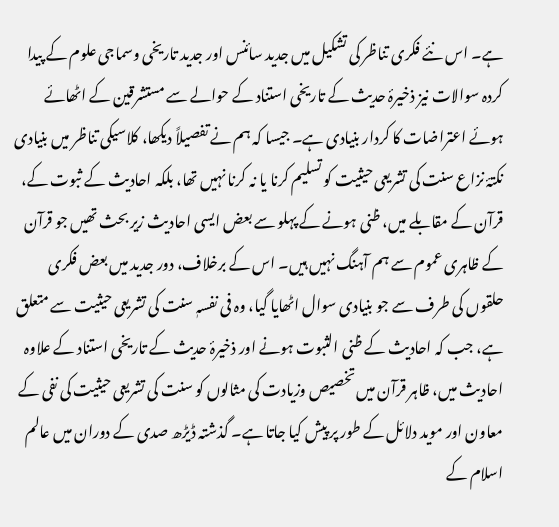ہے۔ اس نئے فکری تناظر کی تشکیل میں جدید سائنس اور جدید تاریخی وسماجی علوم کے پیدا کردہ سوالات نیز ذخیرۂ حدیث کے تاریخی استناد کے حوالے سے مستشرقین کے اٹھائے ہوئے اعتراضات کا کردار بنیادی ہے۔ جیسا کہ ہم نے تفصیلاً دیکھا، کلاسیکی تناظر میں بنیادی نکتۂ نزاع سنت کی تشریعی حیثیت کو تسلیم کرنا یا نہ کرنا نہیں تھا، بلکہ احادیث کے ثبوت کے، قرآن کے مقابلے میں، ظنی ہونے کے پہلو سے بعض ایسی احادیث زیر بحث تھیں جو قرآن کے ظاہری عموم سے ہم آہنگ نہیں ہیں۔ اس کے برخلاف، دور جدید میں بعض فکری حلقوں کی طرف سے جو بنیادی سوال اٹھایا گیا، وہ فی نفسہٖ سنت کی تشریعی حیثیت سے متعلق ہے، جب کہ احادیث کے ظنی الثبوت ہونے اور ذخیرۂ حدیث کے تاریخی استناد کے علاوہ احادیث میں، ظاہر قرآن میں تخصیص وزیادت کی مثالوں کو سنت کی تشریعی حیثیت کی نفی کے معاون اور موید دلائل کے طور پر پیش کیا جاتا ہے۔ گذشتہ ڈیڑھ صدی کے دوران میں عالم اسلام کے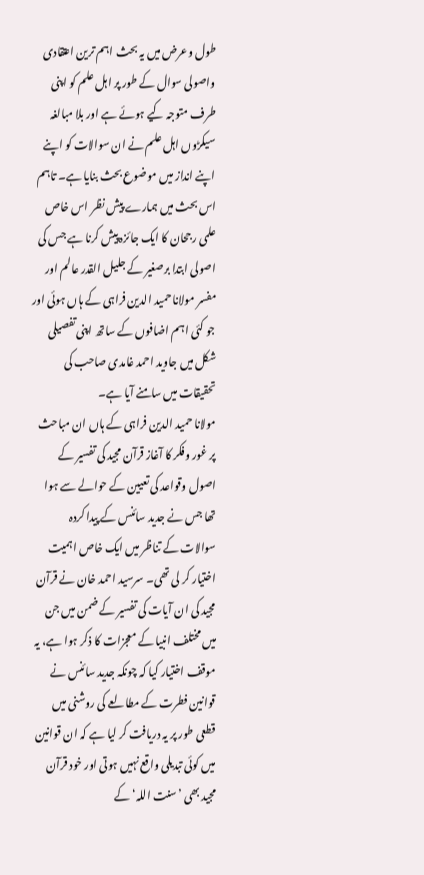طول وعرض میں یہ بحث اہم ترین اعتقادی واصولی سوال کے طور پر اہل علم کو اپنی طرف متوجہ کیے ہوئے ہے اور بلا مبالغہ سیکڑوں اہل علم نے ان سوالات کو اپنے اپنے انداز میں موضوع بحث بنایا ہے۔ تاہم اس بحث میں ہمارے پیش نظر اس خاص علمی رجحان کا ایک جائزہ پیش کرنا ہے جس کی اصولی ابتدا برصغیر کے جلیل القدر عالم اور مفسر مولانا حمید الدین فراہی کے ہاں ہوئی اور جو کئی اہم اضافوں کے ساتھ اپنی تفصیلی شکل میں جاوید احمد غامدی صاحب کی تحقیقات میں سامنے آیا ہے۔
مولانا حمید الدین فراہی کے ہاں ان مباحث پر غور وفکر کا آغاز قرآن مجید کی تفسیر کے اصول وقواعد کی تعیین کے حوالے سے ہوا تھا جس نے جدید سائنس کے پیدا کردہ سوالات کے تناظر میں ایک خاص اہمیت اختیار کر لی تھی۔ سرسید احمد خان نے قرآن مجید کی ان آیات کی تفسیر کے ضمن میں جن میں مختلف انبیا کے معجزات کا ذکر ہوا ہے، یہ موقف اختیار کیا کہ چونکہ جدید سائنس نے قوانین فطرت کے مطالعے کی روشنی میں قطعی طور پر یہ دریافت کر لیا ہے کہ ان قوانین میں کوئی تبدیلی واقع نہیں ہوتی اور خود قرآن مجید بھی ’سنت اللہ‘ کے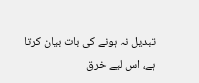تبدیل نہ ہونے کی بات بیان کرتا ہے، اس لیے خرق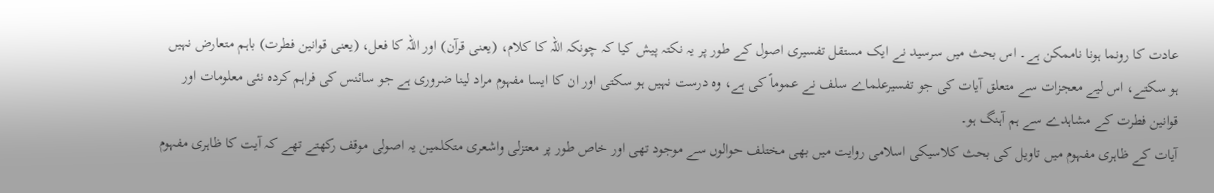عادت کا رونما ہونا ناممکن ہے۔ اس بحث میں سرسید نے ایک مستقل تفسیری اصول کے طور پر یہ نکتہ پیش کیا کہ چونکہ اللہ کا کلام، (یعنی قرآن) اور اللہ کا فعل، (یعنی قوانین فطرت) باہم متعارض نہیں ہو سکتے، اس لیے معجزات سے متعلق آیات کی جو تفسیرعلماے سلف نے عموماً کی ہے، وہ درست نہیں ہو سکتی اور ان کا ایسا مفہوم مراد لینا ضروری ہے جو سائنس کی فراہم کردہ نئی معلومات اور قوانین فطرت کے مشاہدے سے ہم آہنگ ہو۔
آیات کے ظاہری مفہوم میں تاویل کی بحث کلاسیکی اسلامی روایت میں بھی مختلف حوالوں سے موجود تھی اور خاص طور پر معتزلی واشعری متکلمین یہ اصولی موقف رکھتے تھے کہ آیت کا ظاہری مفہوم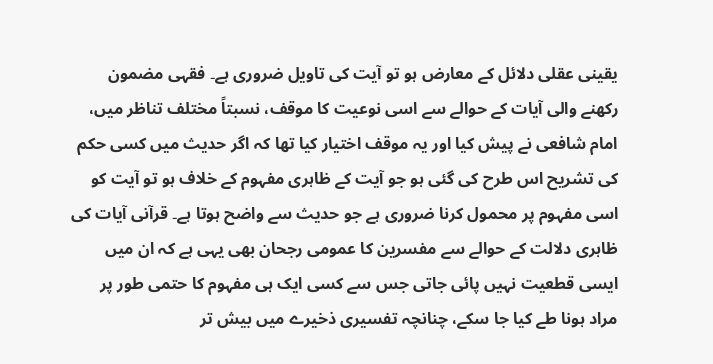یقینی عقلی دلائل کے معارض ہو تو آیت کی تاویل ضروری ہے۔ فقہی مضمون رکھنے والی آیات کے حوالے سے اسی نوعیت کا موقف، نسبتاً مختلف تناظر میں، امام شافعی نے پیش کیا اور یہ موقف اختیار کیا تھا کہ اگر حدیث میں کسی حکم کی تشریح اس طرح کی گئی ہو جو آیت کے ظاہری مفہوم کے خلاف ہو تو آیت کو اسی مفہوم پر محمول کرنا ضروری ہے جو حدیث سے واضح ہوتا ہے۔ قرآنی آیات کی ظاہری دلالت کے حوالے سے مفسرین کا عمومی رجحان بھی یہی ہے کہ ان میں ایسی قطعیت نہیں پائی جاتی جس سے کسی ایک ہی مفہوم کا حتمی طور پر مراد ہونا طے کیا جا سکے، چنانچہ تفسیری ذخیرے میں بیش تر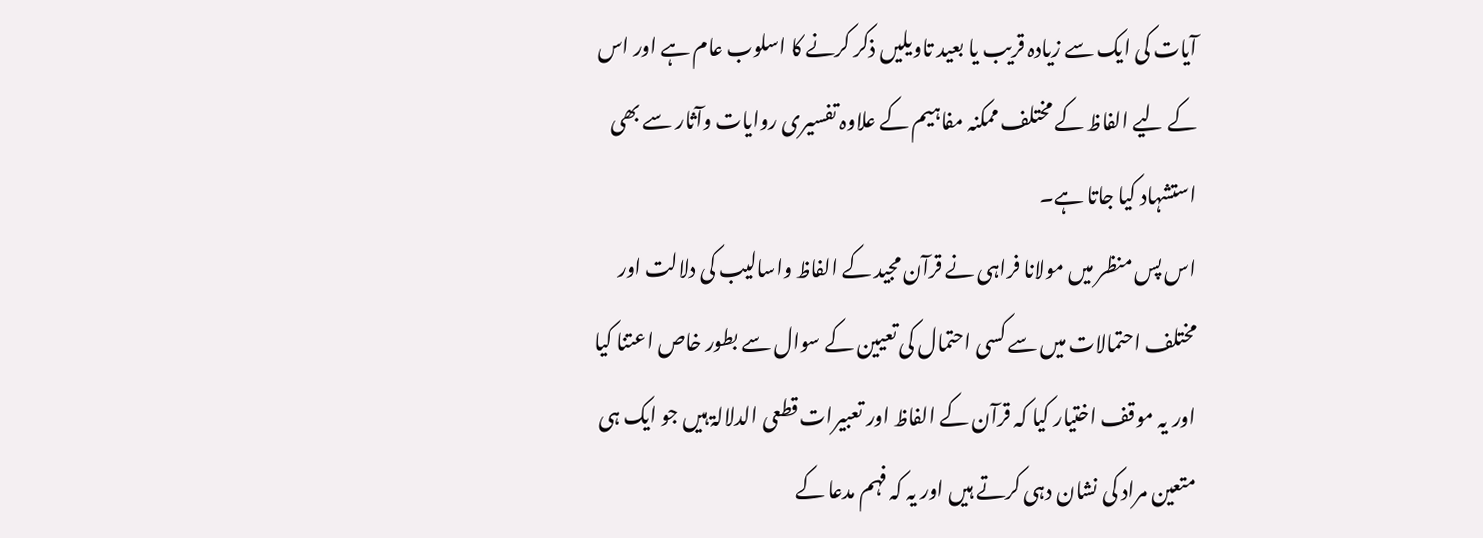آیات کی ایک سے زیادہ قریب یا بعید تاویلیں ذکر کرنے کا اسلوب عام ہے اور اس کے لیے الفاظ کے مختلف ممکنہ مفاہیم کے علاوہ تفسیری روایات وآثار سے بھی استشہاد کیا جاتا ہے۔
اس پس منظر میں مولانا فراہی نے قرآن مجید کے الفاظ واسالیب کی دلالت اور مختلف احتمالات میں سے کسی احتمال کی تعیین کے سوال سے بطور خاص اعتنا کیا اور یہ موقف اختیار کیا کہ قرآن کے الفاظ اور تعبیرات قطعی الدلالۃ ہیں جو ایک ہی متعین مراد کی نشان دہی کرتے ہیں اور یہ کہ فہم مدعا کے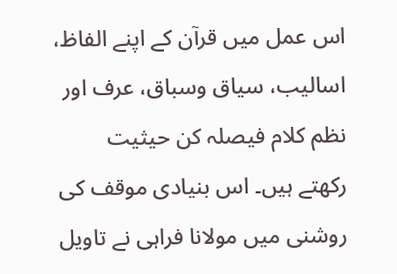اس عمل میں قرآن کے اپنے الفاظ، اسالیب، سیاق وسباق، عرف اور نظم کلام فیصلہ کن حیثیت رکھتے ہیں۔ اس بنیادی موقف کی روشنی میں مولانا فراہی نے تاویل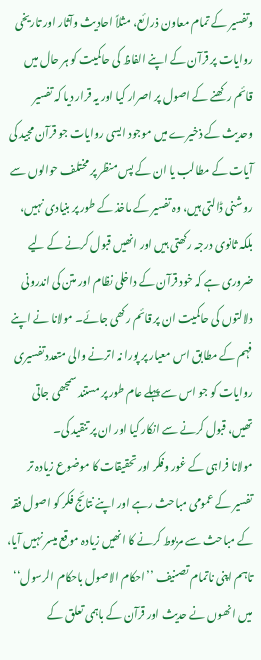وتفسیر کے تمام معاون ذرائع، مثلاً احادیث وآثار اور تاریخی روایات پر قرآن کے اپنے الفاظ کی حاکمیت کو ہر حال میں قائم رکھنے کے اصول پر اصرار کیا اور یہ قرار دیا کہ تفسیر وحدیث کے ذخیرے میں موجود ایسی روایات جو قرآن مجید کی آیات کے مطالب یا ان کے پس منظر پر مختلف حوالوں سے روشنی ڈالتی ہیں، وہ تفسیر کے ماخذ کے طور پر بنیادی نہیں، بلکہ ثانوی درجہ رکھتی ہیں اور انھیں قبول کرنے کے لیے ضروری ہے کہ خود قرآن کے داخلی نظام اور متن کی اندرونی دلالتوں کی حاکمیت ان پر قائم رکھی جائے۔ مولانا نے اپنے فہم کے مطابق اس معیار پر پورا نہ اترنے والی متعدد تفسیری روایات کو جو اس سے پہلے عام طور پر مستند سمجھی جاتی تھیں، قبول کرنے سے انکار کیا اور ان پر تنقید کی۔
مولانا فراہی کے غور وفکر اور تحقیقات کا موضوع زیادہ تر تفسیر کے عمومی مباحث رہے اور اپنے نتائج فکر کو اصول فقہ کے مباحث سے مربوط کرنے کا انھیں زیادہ موقع میسر نہیں آیا، تاہم اپنی ناتمام تصنیف ’’احکام الاصول باحکام الرسول‘‘ میں انھوں نے حدیث اور قرآن کے باہمی تعلق کے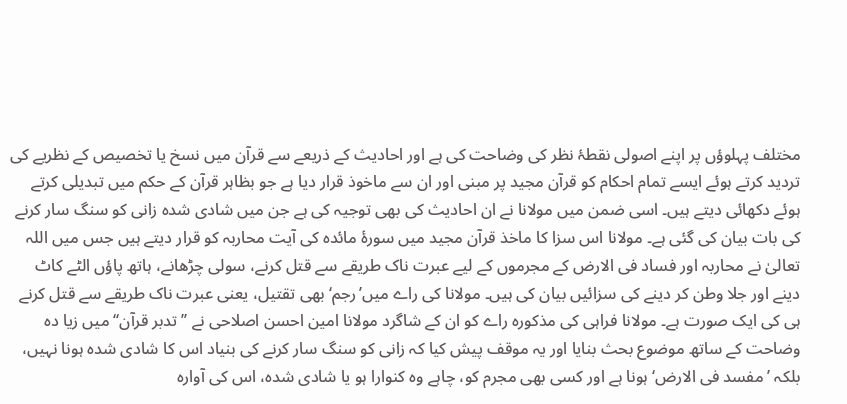مختلف پہلوؤں پر اپنے اصولی نقطۂ نظر کی وضاحت کی ہے اور احادیث کے ذریعے سے قرآن میں نسخ یا تخصیص کے نظریے کی تردید کرتے ہوئے ایسے تمام احکام کو قرآن مجید پر مبنی اور ان سے ماخوذ قرار دیا ہے جو بظاہر قرآن کے حکم میں تبدیلی کرتے ہوئے دکھائی دیتے ہیں۔ اسی ضمن میں مولانا نے ان احادیث کی بھی توجیہ کی ہے جن میں شادی شدہ زانی کو سنگ سار کرنے کی بات بیان کی گئی ہے۔ مولانا اس سزا کا ماخذ قرآن مجید میں سورۂ مائدہ کی آیت محاربہ کو قرار دیتے ہیں جس میں اللہ تعالیٰ نے محاربہ اور فساد فی الارض کے مجرموں کے لیے عبرت ناک طریقے سے قتل کرنے، سولی چڑھانے، ہاتھ پاؤں الٹے کاٹ دینے اور جلا وطن کر دینے کی سزائیں بیان کی ہیں۔ مولانا کی راے میں’رجم‘ بھی تقتیل، یعنی عبرت ناک طریقے سے قتل کرنے ہی کی ایک صورت ہے۔ مولانا فراہی کی مذکورہ راے کو ان کے شاگرد مولانا امین احسن اصلاحی نے ’’ تدبر قرآن‘‘ میں زیا دہ وضاحت کے ساتھ موضوع بحث بنایا اور یہ موقف پیش کیا کہ زانی کو سنگ سار کرنے کی بنیاد اس کا شادی شدہ ہونا نہیں، بلکہ ’مفسد فی الارض‘ ہونا ہے اور کسی بھی مجرم کو، چاہے وہ کنوارا ہو یا شادی شدہ، اس کی آوارہ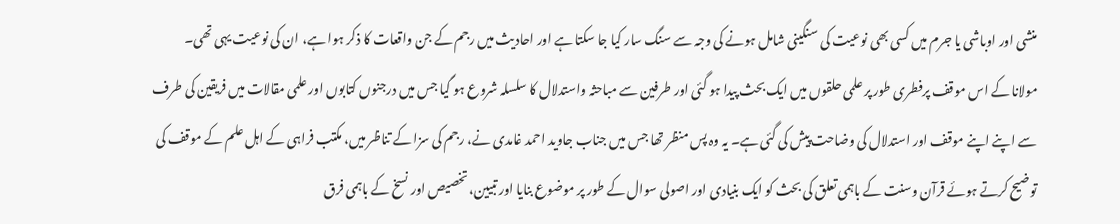منشی اور اوباشی یا جرم میں کسی بھی نوعیت کی سنگینی شامل ہونے کی وجہ سے سنگ سار کیا جا سکتا ہے اور احادیث میں رجم کے جن واقعات کا ذکر ہوا ہے، ان کی نوعیت یہی تھی۔
مولانا کے اس موقف پرفطری طور پر علمی حلقوں میں ایک بحث پیدا ہو گئی اور طرفین سے مباحثہ واستدلال کا سلسلہ شروع ہو گیا جس میں درجنوں کتابوں اور علمی مقالات میں فریقین کی طرف سے اپنے اپنے موقف اور استدلال کی وضاحت پیش کی گئی ہے۔ یہ وہ پس منظر تھا جس میں جناب جاوید احمد غامدی نے، رجم کی سزا کے تناظر میں، مکتب فراہی کے اہل علم کے موقف کی توضیح کرتے ہوئے قرآن وسنت کے باہمی تعلق کی بحث کو ایک بنیادی اور اصولی سوال کے طور پر موضوع بنایا اور تبیین، تخصیص اور نسخ کے باہمی فرق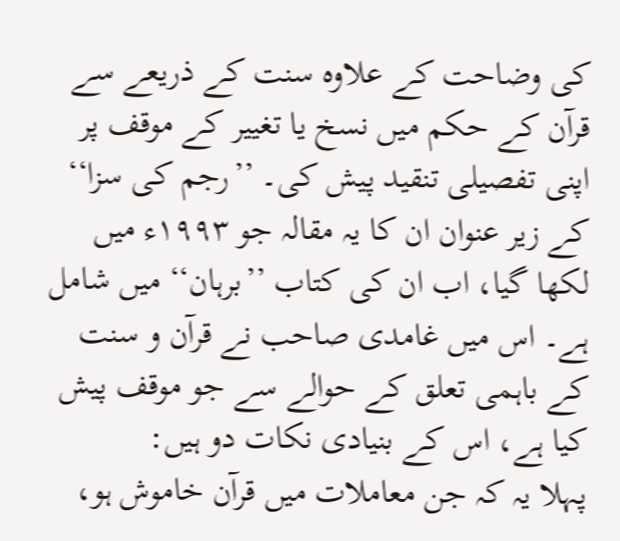کی وضاحت کے علاوہ سنت کے ذریعے سے قرآن کے حکم میں نسخ یا تغییر کے موقف پر اپنی تفصیلی تنقید پیش کی۔ ’’رجم کی سزا‘‘ کے زیر عنوان ان کا یہ مقالہ جو ۱۹۹۳ء میں لکھا گیا، اب ان کی کتاب ’’برہان‘‘ میں شامل ہے۔ اس میں غامدی صاحب نے قرآن و سنت کے باہمی تعلق کے حوالے سے جو موقف پیش کیا ہے، اس کے بنیادی نکات دو ہیں:
پہلا یہ کہ جن معاملات میں قرآن خاموش ہو،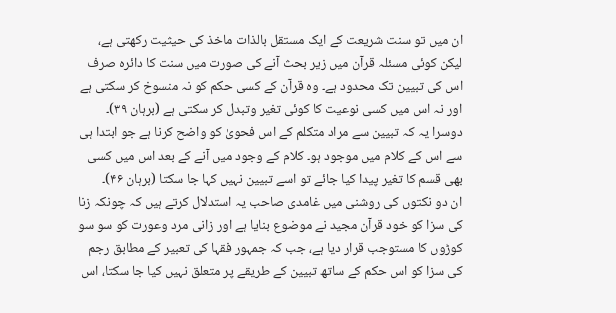ان میں تو سنت شریعت کے ایک مستقل بالذات ماخذ کی حیثیت رکھتی ہے، لیکن کوئی مسئلہ قرآن میں زیر بحث آنے کی صورت میں سنت کا دائرہ صرف اس کی تبیین تک محدود ہے۔ وہ قرآن کے کسی حکم کو نہ منسوخ کر سکتی ہے اور نہ اس میں کسی نوعیت کا کوئی تغیر وتبدل کر سکتی ہے (برہان ۳۹)۔
دوسرا یہ کہ تبیین سے مراد متکلم کے اس فحویٰ کو واضح کرنا ہے جو ابتدا ہی سے اس کے کلام میں موجود ہو۔ کلام کے وجود میں آنے کے بعد اس میں کسی بھی قسم کا تغیر پیدا کیا جائے تو اسے تبیین نہیں کہا جا سکتا (برہان ۴۶)۔
ان دو نکتوں کی روشنی میں غامدی صاحب یہ استدلال کرتے ہیں کہ چونکہ زنا کی سزا کو خود قرآن مجید نے موضوع بنایا ہے اور زانی مرد وعورت کو سو سو کوڑوں کا مستوجب قرار دیا ہے، جب کہ جمہور فقہا کی تعبیر کے مطابق رجم کی سزا کو اس حکم کے ساتھ تبیین کے طریقے پر متعلق نہیں کیا جا سکتا، اس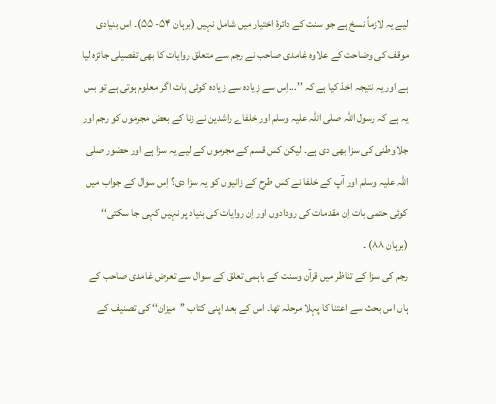لیے یہ لازماً نسخ ہے جو سنت کے دائرۂ اختیار میں شامل نہیں (برہان ۵۴- ۵۵)۔ اس بنیادی موقف کی وضاحت کے علاوہ غامدی صاحب نے رجم سے متعلق روایات کا بھی تفصیلی جائزہ لیا ہے اور یہ نتیجہ اخذ کیا ہے کہ ’’...اِس سے زیادہ سے زیادہ کوئی بات اگر معلوم ہوتی ہے تو بس یہ ہے کہ رسول اللہ صلی اللہ علیہ وسلم اور خلفاے راشدین نے زنا کے بعض مجرموں کو رجم اور جلاوطنی کی سزا بھی دی ہے۔ لیکن کس قسم کے مجرموں کے لیے یہ سزا ہے اور حضور صلی اللہ علیہ وسلم اور آپ کے خلفا نے کس طرح کے زانیوں کو یہ سزا دی؟ اِس سوال کے جواب میں کوئی حتمی بات اِن مقدمات کی رودادوں اور اِن روایات کی بنیاد پر نہیں کہی جا سکتی‘‘ (برہان ۸۸) ۔
رجم کی سزا کے تناظر میں قرآن وسنت کے باہمی تعلق کے سوال سے تعرض غامدی صاحب کے ہاں اس بحث سے اعتنا کا پہلا مرحلہ تھا۔ اس کے بعد اپنی کتاب ’’میزان‘‘ کی تصنیف کے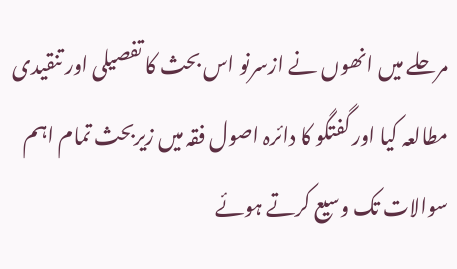مرحلے میں انھوں نے ازسرنو اس بحث کا تفصیلی اور تنقیدی مطالعہ کیا اور گفتگو کا دائرہ اصول فقہ میں زیربحث تمام اہم سوالات تک وسیع کرتے ہوئے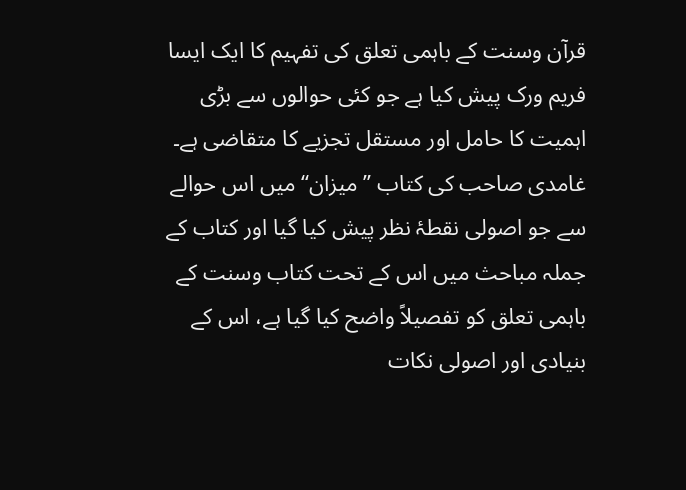قرآن وسنت کے باہمی تعلق کی تفہیم کا ایک ایسا فریم ورک پیش کیا ہے جو کئی حوالوں سے بڑی اہمیت کا حامل اور مستقل تجزیے کا متقاضی ہے۔
غامدی صاحب کی کتاب ’’میزان‘‘ میں اس حوالے سے جو اصولی نقطۂ نظر پیش کیا گیا اور کتاب کے جملہ مباحث میں اس کے تحت کتاب وسنت کے باہمی تعلق کو تفصیلاً واضح کیا گیا ہے، اس کے بنیادی اور اصولی نکات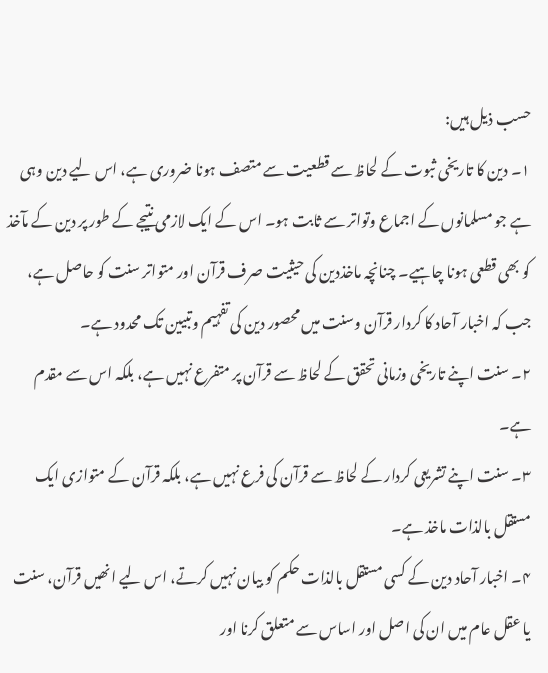حسب ذیل ہیں:
۱۔ دین کا تاریخی ثبوت کے لحاظ سے قطعیت سے متصف ہونا ضروری ہے، اس لیے دین وہی ہے جو مسلمانوں کے اجماع وتواتر سے ثابت ہو۔ اس کے ایک لازمی نتیجے کے طور پر دین کے مآخذ کو بھی قطعی ہونا چاہیے۔ چنانچہ ماخذدین کی حیثیت صرف قرآن اور متواتر سنت کو حاصل ہے، جب کہ اخبار آحاد کا کردار قرآن وسنت میں محصور دین کی تفہیم وتبیین تک محدود ہے۔
۲۔ سنت اپنے تاریخی وزمانی تحقق کے لحاظ سے قرآن پر متفرع نہیں ہے، بلکہ اس سے مقدم ہے۔
۳۔ سنت اپنے تشریعی کردار کے لحاظ سے قرآن کی فرع نہیں ہے، بلکہ قرآن کے متوازی ایک مستقل بالذات ماخذ ہے۔
۴۔ اخبار آحاد دین کے کسی مستقل بالذات حکم کو بیان نہیں کرتے، اس لیے انھیں قرآن، سنت یا عقل عام میں ان کی اصل اور اساس سے متعلق کرنا اور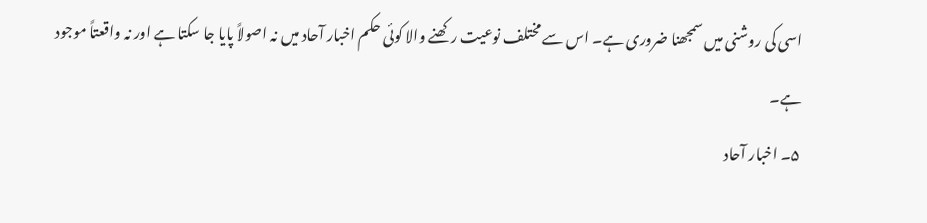اسی کی روشنی میں سمجھنا ضروری ہے۔ اس سے مختلف نوعیت رکھنے والا کوئی حکم اخبار آحاد میں نہ اصولاً پایا جا سکتا ہے اور نہ واقعتاً موجود ہے۔
۵۔ اخبار آحاد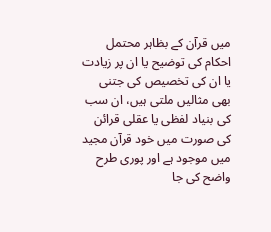میں قرآن کے بظاہر محتمل احکام کی توضیح یا ان پر زیادت یا ان کی تخصیص کی جتنی بھی مثالیں ملتی ہیں، ان سب کی بنیاد لفظی یا عقلی قرائن کی صورت میں خود قرآن مجید میں موجود ہے اور پوری طرح واضح کی جا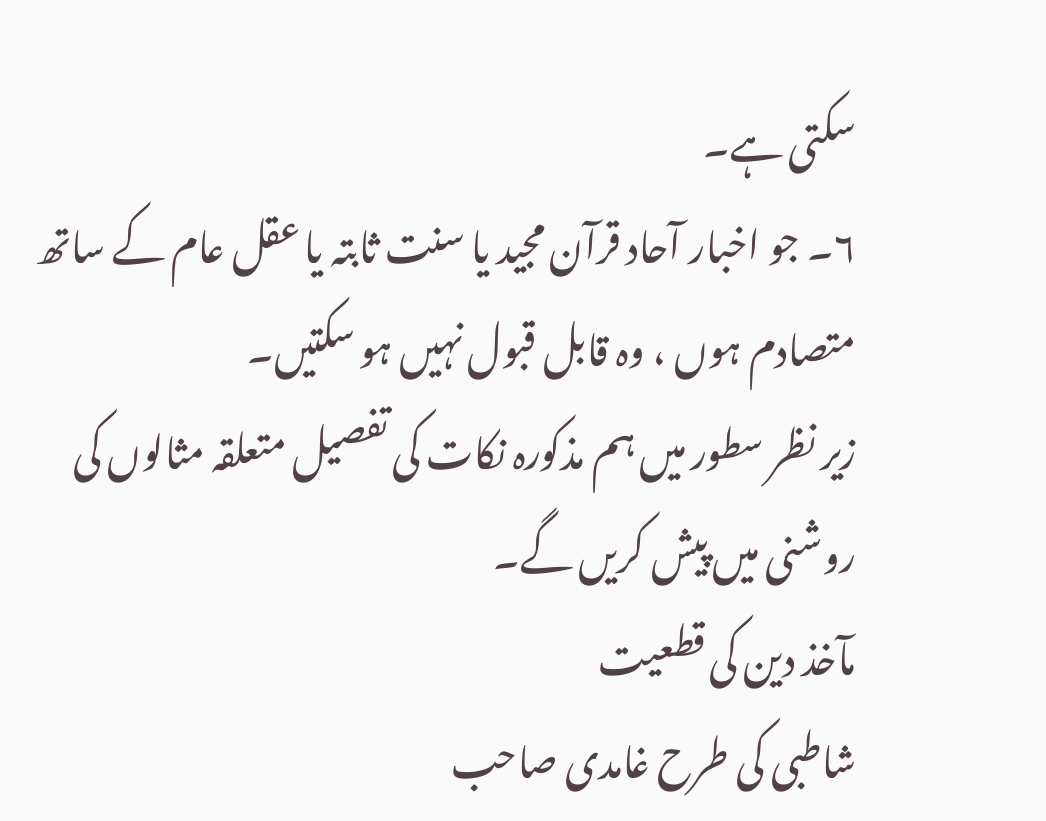سکتی ہے۔
۶۔ جو اخبار آحاد قرآن مجید یا سنت ثابتہ یا عقل عام کے ساتھ متصادم ہوں ، وہ قابل قبول نہیں ہو سکتیں۔
زیر نظر سطور میں ہم مذکورہ نکات کی تفصیل متعلقہ مثالوں کی روشنی میں پیش کریں گے۔
مآخذ دین کی قطعیت
شاطبی کی طرح غامدی صاحب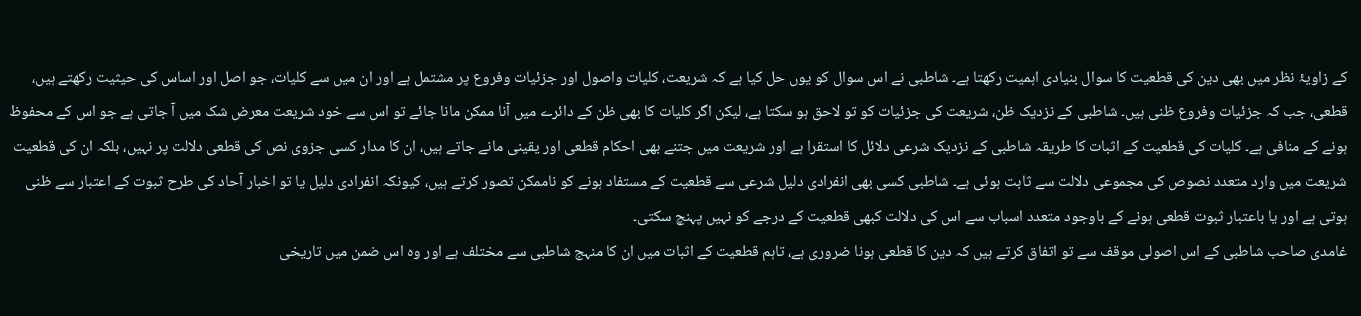کے زاویۂ نظر میں بھی دین کی قطعیت کا سوال بنیادی اہمیت رکھتا ہے۔ شاطبی نے اس سوال کو یوں حل کیا ہے کہ شریعت، کلیات واصول اور جزئیات وفروع پر مشتمل ہے اور ان میں سے کلیات، جو اصل اور اساس کی حیثیت رکھتے ہیں، قطعی، جب کہ جزئیات وفروع ظنی ہیں۔ شاطبی کے نزدیک ظن، شریعت کی جزئیات کو تو لاحق ہو سکتا ہے، لیکن اگر کلیات کا بھی ظن کے دائرے میں آنا ممکن مانا جائے تو اس سے خود شریعت معرض شک میں آ جاتی ہے جو اس کے محفوظ ہونے کے منافی ہے۔ کلیات کی قطعیت کے اثبات کا طریقہ شاطبی کے نزدیک شرعی دلائل کا استقرا ہے اور شریعت میں جتنے بھی احکام قطعی اور یقینی مانے جاتے ہیں، ان کا مدار کسی جزوی نص کی قطعی دلالت پر نہیں، بلکہ ان کی قطعیت شریعت میں وارد متعدد نصوص کی مجموعی دلالت سے ثابت ہوئی ہے۔ شاطبی کسی بھی انفرادی دلیل شرعی سے قطعیت کے مستفاد ہونے کو ناممکن تصور کرتے ہیں، کیونکہ انفرادی دلیل یا تو اخبار آحاد کی طرح ثبوت کے اعتبار سے ظنی ہوتی ہے اور یا باعتبار ثبوت قطعی ہونے کے باوجود متعدد اسباب سے اس کی دلالت کبھی قطعیت کے درجے کو نہیں پہنچ سکتی۔
غامدی صاحب شاطبی کے اس اصولی موقف سے تو اتفاق کرتے ہیں کہ دین کا قطعی ہونا ضروری ہے، تاہم قطعیت کے اثبات میں ان کا منہج شاطبی سے مختلف ہے اور وہ اس ضمن میں تاریخی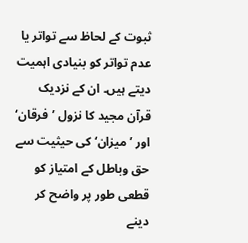ثبوت کے لحاظ سے تواتر یا عدم تواتر کو بنیادی اہمیت دیتے ہیں۔ ان کے نزدیک قرآن مجید کا نزول ’فرقان‘ اور ’میزان‘ کی حیثیت سے حق وباطل کے امتیاز کو قطعی طور پر واضح کر دینے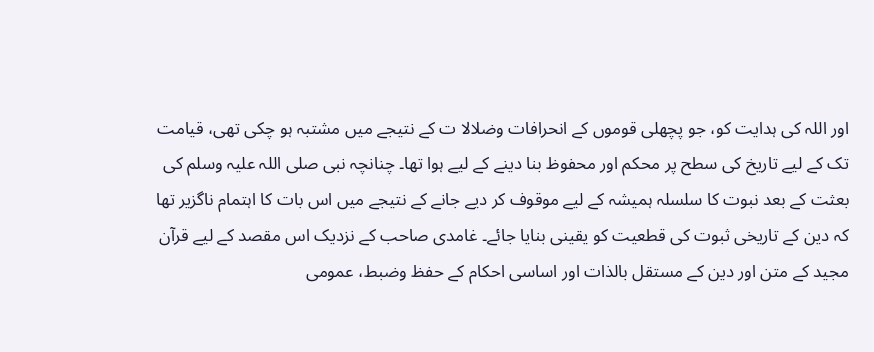اور اللہ کی ہدایت کو، جو پچھلی قوموں کے انحرافات وضلالا ت کے نتیجے میں مشتبہ ہو چکی تھی، قیامت تک کے لیے تاریخ کی سطح پر محکم اور محفوظ بنا دینے کے لیے ہوا تھا۔ چنانچہ نبی صلی اللہ علیہ وسلم کی بعثت کے بعد نبوت کا سلسلہ ہمیشہ کے لیے موقوف کر دیے جانے کے نتیجے میں اس بات کا اہتمام ناگزیر تھا کہ دین کے تاریخی ثبوت کی قطعیت کو یقینی بنایا جائے۔ غامدی صاحب کے نزدیک اس مقصد کے لیے قرآن مجید کے متن اور دین کے مستقل بالذات اور اساسی احکام کے حفظ وضبط، عمومی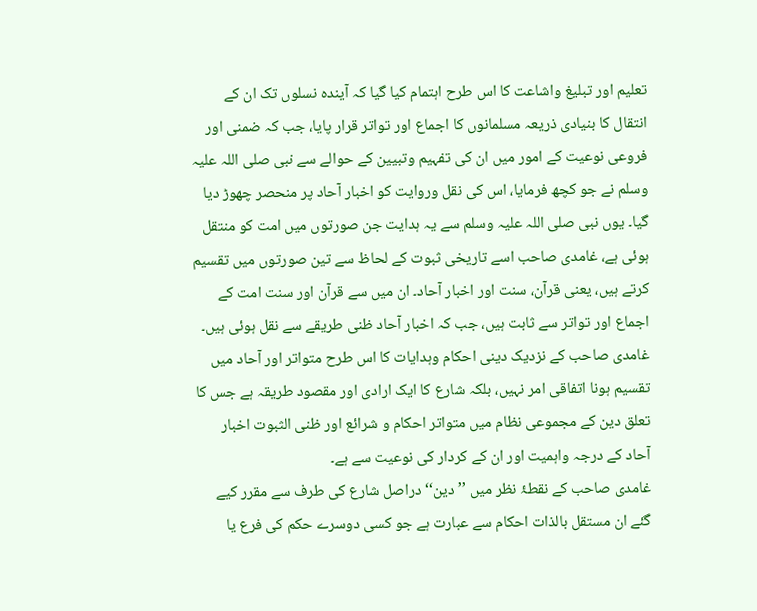تعلیم اور تبلیغ واشاعت کا اس طرح اہتمام کیا گیا کہ آیندہ نسلوں تک ان کے انتقال کا بنیادی ذریعہ مسلمانوں کا اجماع اور تواتر قرار پایا، جب کہ ضمنی اور فروعی نوعیت کے امور میں ان کی تفہیم وتبیین کے حوالے سے نبی صلی اللہ علیہ وسلم نے جو کچھ فرمایا، اس کی نقل وروایت کو اخبار آحاد پر منحصر چھوڑ دیا گیا۔ یوں نبی صلی اللہ علیہ وسلم سے یہ ہدایت جن صورتوں میں امت کو منتقل ہوئی ہے، غامدی صاحب اسے تاریخی ثبوت کے لحاظ سے تین صورتوں میں تقسیم کرتے ہیں، یعنی قرآن، سنت اور اخبار آحاد۔ ان میں سے قرآن اور سنت امت کے اجماع اور تواتر سے ثابت ہیں، جب کہ اخبار آحاد ظنی طریقے سے نقل ہوئی ہیں۔ غامدی صاحب کے نزدیک دینی احکام وہدایات کا اس طرح متواتر اور آحاد میں تقسیم ہونا اتفاقی امر نہیں، بلکہ شارع کا ایک ارادی اور مقصود طریقہ ہے جس کا تعلق دین کے مجموعی نظام میں متواتر احکام و شرائع اور ظنی الثبوت اخبار آحاد کے درجہ واہمیت اور ان کے کردار کی نوعیت سے ہے۔
غامدی صاحب کے نقطۂ نظر میں ’’دین‘‘ دراصل شارع کی طرف سے مقرر کیے گئے ان مستقل بالذات احکام سے عبارت ہے جو کسی دوسرے حکم کی فرع یا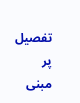تفصیل پر مبنی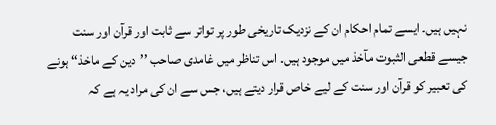نہیں ہیں۔ ایسے تمام احکام ان کے نزدیک تاریخی طور پر تواتر سے ثابت اور قرآن اور سنت جیسے قطعی الثبوت مآخذ میں موجود ہیں۔ اس تناظر میں غامدی صاحب ’’دین کے ماخذ‘‘ ہونے کی تعبیر کو قرآن اور سنت کے لیے خاص قرار دیتے ہیں، جس سے ان کی مراد یہ ہے کہ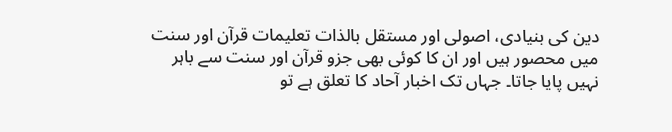دین کی بنیادی، اصولی اور مستقل بالذات تعلیمات قرآن اور سنت میں محصور ہیں اور ان کا کوئی بھی جزو قرآن اور سنت سے باہر نہیں پایا جاتا۔ جہاں تک اخبار آحاد کا تعلق ہے تو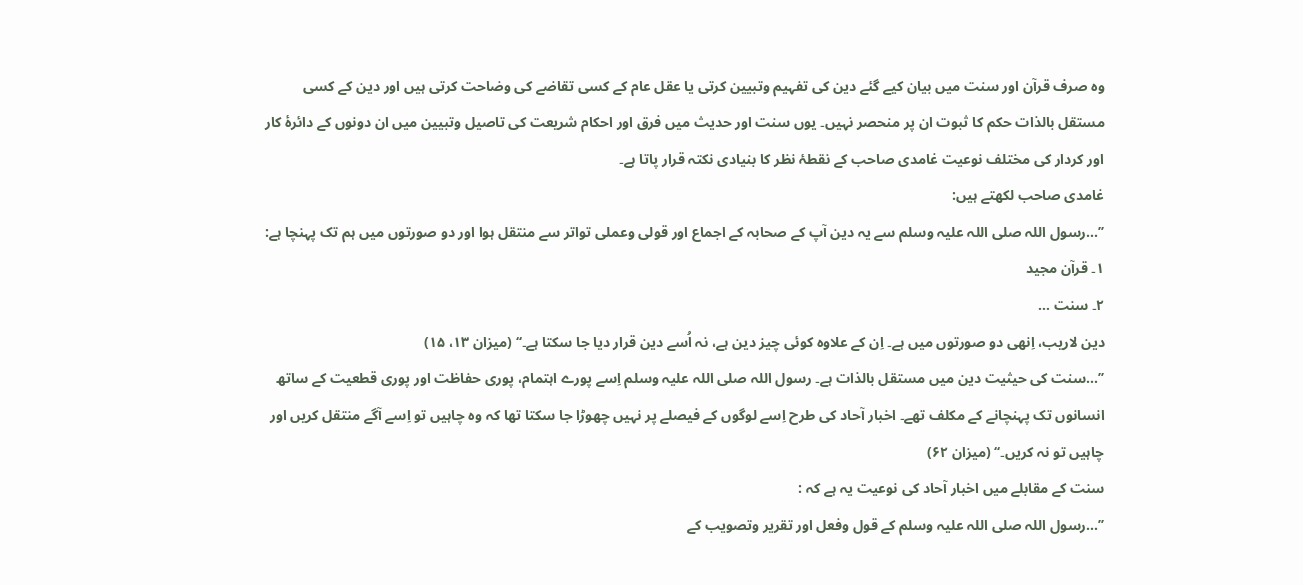وہ صرف قرآن اور سنت میں بیان کیے گئے دین کی تفہیم وتبیین کرتی یا عقل عام کے کسی تقاضے کی وضاحت کرتی ہیں اور دین کے کسی مستقل بالذات حکم کا ثبوت ان پر منحصر نہیں۔ یوں سنت اور حدیث میں فرق اور احکام شریعت کی تاصیل وتبیین میں ان دونوں کے دائرۂ کار اور کردار کی مختلف نوعیت غامدی صاحب کے نقطۂ نظر کا بنیادی نکتہ قرار پاتا ہے۔
غامدی صاحب لکھتے ہیں:
’’...رسول اللہ صلی اللہ علیہ وسلم سے یہ دین آپ کے صحابہ کے اجماع اور قولی وعملی تواتر سے منتقل ہوا اور دو صورتوں میں ہم تک پہنچا ہے:
۱۔ قرآن مجید
۲۔ سنت …
دین لاریب، اِنھی دو صورتوں میں ہے۔ اِن کے علاوہ کوئی چیز دین ہے، نہ اُسے دین قرار دیا جا سکتا ہے۔‘‘ (میزان ۱۳، ۱۵)
’’...سنت کی حیثیت دین میں مستقل بالذات ہے۔ رسول اللہ صلی اللہ علیہ وسلم اِسے پورے اہتمام، پوری حفاظت اور پوری قطعیت کے ساتھ انسانوں تک پہنچانے کے مکلف تھے۔ اخبار آحاد کی طرح اِسے لوگوں کے فیصلے پر نہیں چھوڑا جا سکتا تھا کہ وہ چاہیں تو اِسے آگے منتقل کریں اور چاہیں تو نہ کریں۔‘‘ (میزان ۶۲)
سنت کے مقابلے میں اخبار آحاد کی نوعیت یہ ہے کہ :
’’...رسول اللہ صلی اللہ علیہ وسلم کے قول وفعل اور تقریر وتصویب کے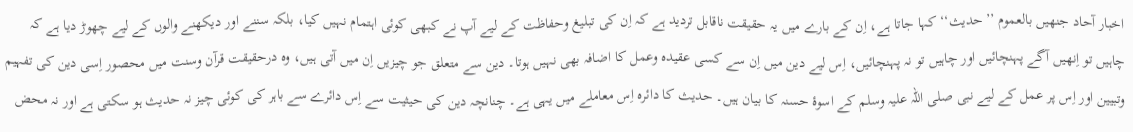اخبار آحاد جنھیں بالعموم ’’حدیث‘‘ کہا جاتا ہے، اِن کے بارے میں یہ حقیقت ناقابل تردید ہے کہ اِن کی تبلیغ وحفاظت کے لیے آپ نے کبھی کوئی اہتمام نہیں کیا، بلکہ سننے اور دیکھنے والوں کے لیے چھوڑ دیا ہے کہ چاہیں تو اِنھیں آگے پہنچائیں اور چاہیں تو نہ پہنچائیں، اِس لیے دین میں اِن سے کسی عقیدہ وعمل کا اضافہ بھی نہیں ہوتا۔ دین سے متعلق جو چیزیں اِن میں آتی ہیں، وہ درحقیقت قرآن وسنت میں محصور اِسی دین کی تفہیم وتبیین اور اِس پر عمل کے لیے نبی صلی اللہ علیہ وسلم کے اسوۂ حسنہ کا بیان ہیں۔ حدیث کا دائرہ اِس معاملے میں یہی ہے۔ چنانچہ دین کی حیثیت سے اِس دائرے سے باہر کی کوئی چیز نہ حدیث ہو سکتی ہے اور نہ محض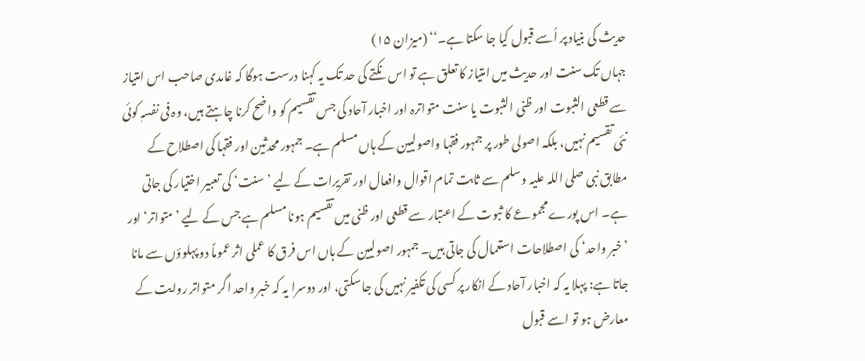حدیث کی بنیاد پر اُسے قبول کیا جا سکتا ہے۔‘‘ (میزان ۱۵)
جہاں تک سنت اور حدیث میں امتیاز کا تعلق ہے تو اس نکتے کی حد تک یہ کہنا درست ہوگا کہ غامدی صاحب اس امتیاز سے قطعی الثبوت اور ظنی الثبوت یا سنت متواترہ اور اخبار آحاد کی جس تقسیم کو واضح کرنا چاہتے ہیں، وہ فی نفسہٖ کوئی نئی تقسیم نہیں، بلکہ اصولی طور پر جمہور فقہا واصولیین کے ہاں مسلم ہے۔ جمہور محدثین اور فقہا کی اصطلاح کے مطابق نبی صلی اللہ علیہ وسلم سے ثابت تمام اقوال وافعال اور تقریرات کے لیے ’سنت‘ کی تعبیر اختیار کی جاتی ہے۔ اس پورے مجموعے کا ثبوت کے اعتبار سے قطعی اور ظنی میں تقسیم ہونا مسلم ہے جس کے لیے ’متواتر‘ اور ’خبر واحد‘ کی اصطلاحات استعمال کی جاتی ہیں۔ جمہور اصولیین کے ہاں اس فرق کا عملی اثر عموماً دو پہلوؤں سے مانا جاتا ہے: پہلا یہ کہ اخبار آحاد کے انکار پر کسی کی تکفیر نہیں کی جا سکتی، اور دوسرا یہ کہ خبر واحد اگر متواتر روایت کے معارض ہو تو اسے قبول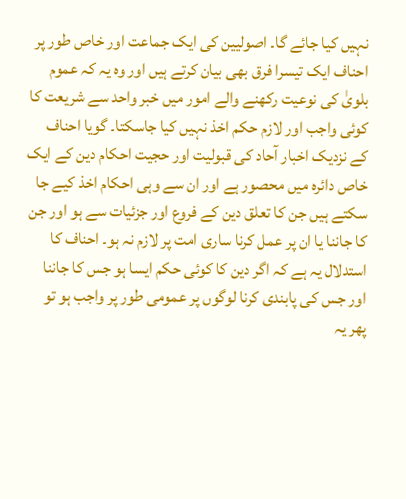نہیں کیا جائے گا۔ اصولیین کی ایک جماعت اور خاص طور پر احناف ایک تیسرا فرق بھی بیان کرتے ہیں اور وہ یہ کہ عموم بلویٰ کی نوعیت رکھنے والے امور میں خبر واحد سے شریعت کا کوئی واجب اور لازم حکم اخذ نہیں کیا جاسکتا۔ گویا احناف کے نزدیک اخبار آحاد کی قبولیت اور حجیت احکام دین کے ایک خاص دائرہ میں محصور ہے اور ان سے وہی احکام اخذ کیے جا سکتے ہیں جن کا تعلق دین کے فروع اور جزئیات سے ہو اور جن کا جاننا یا ان پر عمل کرنا ساری امت پر لازم نہ ہو۔ احناف کا استدلال یہ ہے کہ اگر دین کا کوئی حکم ایسا ہو جس کا جاننا اور جس کی پابندی کرنا لوگوں پر عمومی طور پر واجب ہو تو پھر یہ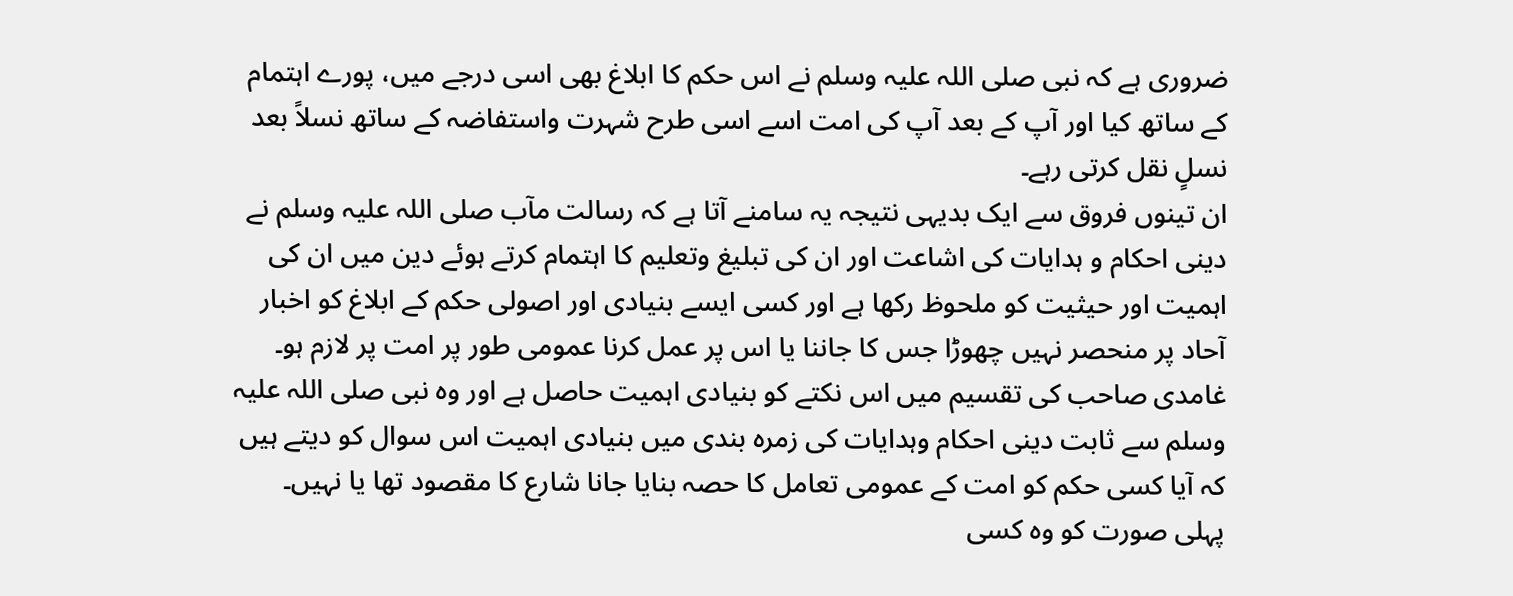ضروری ہے کہ نبی صلی اللہ علیہ وسلم نے اس حکم کا ابلاغ بھی اسی درجے میں، پورے اہتمام کے ساتھ کیا اور آپ کے بعد آپ کی امت اسے اسی طرح شہرت واستفاضہ کے ساتھ نسلاً بعد نسلٍ نقل کرتی رہے۔
ان تینوں فروق سے ایک بدیہی نتیجہ یہ سامنے آتا ہے کہ رسالت مآب صلی اللہ علیہ وسلم نے دینی احکام و ہدایات کی اشاعت اور ان کی تبلیغ وتعلیم کا اہتمام کرتے ہوئے دین میں ان کی اہمیت اور حیثیت کو ملحوظ رکھا ہے اور کسی ایسے بنیادی اور اصولی حکم کے ابلاغ کو اخبار آحاد پر منحصر نہیں چھوڑا جس کا جاننا یا اس پر عمل کرنا عمومی طور پر امت پر لازم ہو۔ غامدی صاحب کی تقسیم میں اس نکتے کو بنیادی اہمیت حاصل ہے اور وہ نبی صلی اللہ علیہ وسلم سے ثابت دینی احکام وہدایات کی زمرہ بندی میں بنیادی اہمیت اس سوال کو دیتے ہیں کہ آیا کسی حکم کو امت کے عمومی تعامل کا حصہ بنایا جانا شارع کا مقصود تھا یا نہیں۔ پہلی صورت کو وہ کسی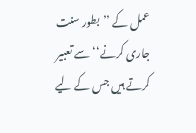عمل کے ’’بطور سنت جاری کرنے‘‘ سے تعبیر کرتے ہیں جس کے لیے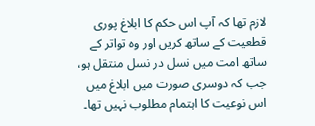لازم تھا کہ آپ اس حکم کا ابلاغ پوری قطعیت کے ساتھ کریں اور وہ تواتر کے ساتھ امت میں نسل در نسل منتقل ہو، جب کہ دوسری صورت میں ابلاغ میں اس نوعیت کا اہتمام مطلوب نہیں تھا۔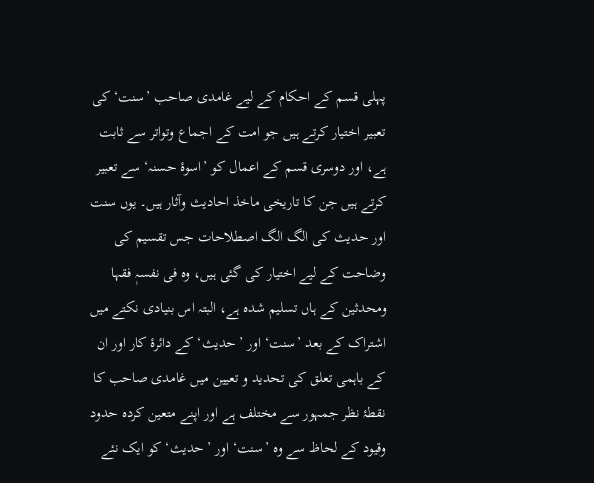پہلی قسم کے احکام کے لیے غامدی صاحب ’سنت‘ کی تعبیر اختیار کرتے ہیں جو امت کے اجماع وتواتر سے ثابت ہے، اور دوسری قسم کے اعمال کو ’اسوۂ حسنہ‘ سے تعبیر کرتے ہیں جن کا تاریخی ماخذ احادیث وآثار ہیں۔ یوں سنت اور حدیث کی الگ الگ اصطلاحات جس تقسیم کی وضاحت کے لیے اختیار کی گئی ہیں، وہ فی نفسہٖ فقہا ومحدثین کے ہاں تسلیم شدہ ہے، البتہ اس بنیادی نکتے میں اشتراک کے بعد ’سنت‘ اور ’حدیث‘ کے دائرۂ کار اور ان کے باہمی تعلق کی تحدید و تعیین میں غامدی صاحب کا نقطۂ نظر جمہور سے مختلف ہے اور اپنے متعین کردہ حدود وقیود کے لحاظ سے وہ ’سنت‘ اور ’حدیث‘ کو ایک نئے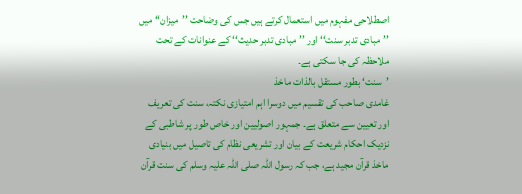اصطلاحی مفہوم میں استعمال کرتے ہیں جس کی وضاحت ’’میزان‘‘ میں ’’مبادی تدبر سنت‘‘ اور ’’مبادی تدبر حدیث‘‘ کے عنوانات کے تحت ملاحظہ کی جا سکتی ہے۔
’سنت‘ بطور مستقل بالذات ماخذ
غامدی صاحب کی تقسیم میں دوسرا اہم امتیازی نکتہ، سنت کی تعریف اور تعیین سے متعلق ہے۔ جمہور اصولیین اور خاص طور پر شاطبی کے نزدیک احکام شریعت کے بیان اور تشریعی نظام کی تاصیل میں بنیادی ماخذ قرآن مجید ہے، جب کہ رسول اللہ صلی اللہ علیہ وسلم کی سنت قرآن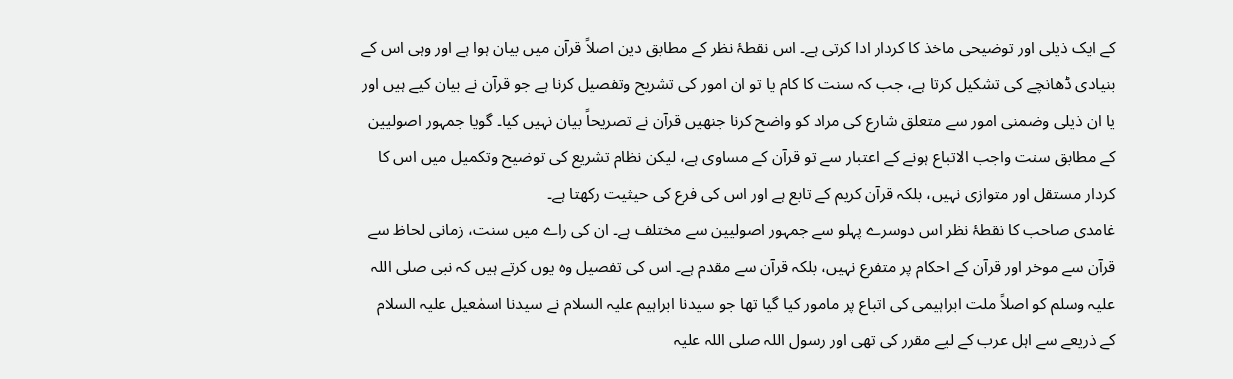کے ایک ذیلی اور توضیحی ماخذ کا کردار ادا کرتی ہے۔ اس نقطۂ نظر کے مطابق دین اصلاً قرآن میں بیان ہوا ہے اور وہی اس کے بنیادی ڈھانچے کی تشکیل کرتا ہے، جب کہ سنت کا کام یا تو ان امور کی تشریح وتفصیل کرنا ہے جو قرآن نے بیان کیے ہیں اور یا ان ذیلی وضمنی امور سے متعلق شارع کی مراد کو واضح کرنا جنھیں قرآن نے تصریحاً بیان نہیں کیا۔ گویا جمہور اصولیین کے مطابق سنت واجب الاتباع ہونے کے اعتبار سے تو قرآن کے مساوی ہے، لیکن نظام تشریع کی توضیح وتکمیل میں اس کا کردار مستقل اور متوازی نہیں، بلکہ قرآن کریم کے تابع ہے اور اس کی فرع کی حیثیت رکھتا ہے۔
غامدی صاحب کا نقطۂ نظر اس دوسرے پہلو سے جمہور اصولیین سے مختلف ہے۔ ان کی راے میں سنت، زمانی لحاظ سے قرآن سے موخر اور قرآن کے احکام پر متفرع نہیں، بلکہ قرآن سے مقدم ہے۔ اس کی تفصیل وہ یوں کرتے ہیں کہ نبی صلی اللہ علیہ وسلم کو اصلاً ملت ابراہیمی کی اتباع پر مامور کیا گیا تھا جو سیدنا ابراہیم علیہ السلام نے سیدنا اسمٰعیل علیہ السلام کے ذریعے سے اہل عرب کے لیے مقرر کی تھی اور رسول اللہ صلی اللہ علیہ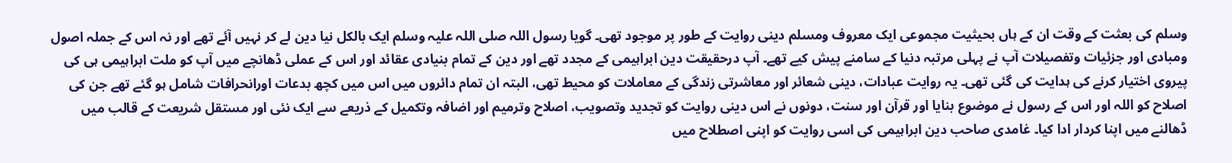وسلم کی بعثت کے وقت ان کے ہاں بحیثیت مجموعی ایک معروف ومسلم دینی روایت کے طور پر موجود تھی۔ گویا رسول اللہ صلی اللہ علیہ وسلم ایک بالکل نیا دین لے کر نہیں آئے تھے اور نہ اس کے جملہ اصول ومبادی اور جزئیات وتفصیلات آپ نے پہلی مرتبہ دنیا کے سامنے پیش کیے تھے۔ آپ درحقیقت دین ابراہیمی کے مجدد تھے اور دین کے تمام بنیادی عقائد اور اس کے عملی ڈھانچے میں آپ کو ملت ابراہیمی ہی کی پیروی اختیار کرنے کی ہدایت کی گئی تھی۔ یہ روایت عبادات، دینی شعائر اور معاشرتی زندگی کے معاملات کو محیط تھی، البتہ ان تمام دائروں میں اس میں کچھ بدعات اورانحرافات شامل ہو گئے تھے جن کی اصلاح کو اللہ اور اس کے رسول نے موضوع بنایا اور قرآن اور سنت، دونوں نے اس دینی روایت کو تجدید وتصویب، اصلاح وترمیم اور اضافہ وتکمیل کے ذریعے سے ایک نئی اور مستقل شریعت کے قالب میں ڈھالنے میں اپنا کردار ادا کیا۔ غامدی صاحب دین ابراہیمی کی اسی روایت کو اپنی اصطلاح میں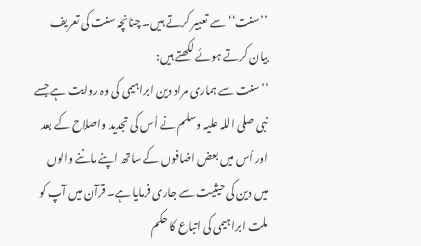’’سنت‘‘ سے تعبیر کرتے ہیں۔ چنانچہ سنت کی تعریف بیان کرتے ہوئے لکھتے ہیں:
’’سنت سے ہماری مراد دین ابراہیمی کی وہ روایت ہے جسے نبی صلی اللہ علیہ وسلم نے اُس کی تجدید واصلاح کے بعد اور اُس میں بعض اضافوں کے ساتھ اپنے ماننے والوں میں دین کی حیثیت سے جاری فرمایا ہے۔ قرآن میں آپ کو ملت ابراہیمی کی اتباع کا حکم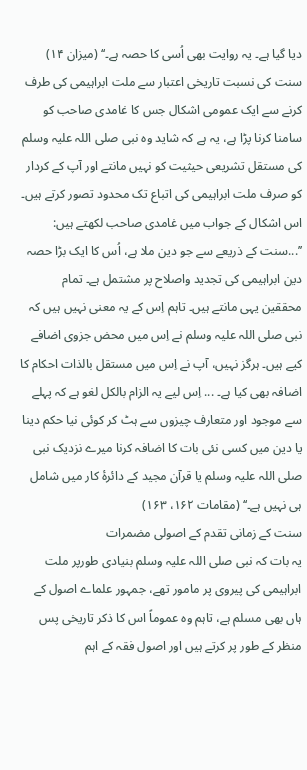دیا گیا ہے۔ یہ روایت بھی اُسی کا حصہ ہے۔‘‘ (میزان ۱۴)
سنت کی نسبت تاریخی اعتبار سے ملت ابراہیمی کی طرف کرنے سے ایک عمومی اشکال جس کا غامدی صاحب کو سامنا کرنا پڑا ہے، یہ ہے کہ شاید وہ نبی صلی اللہ علیہ وسلم کی مستقل تشریعی حیثیت کو نہیں مانتے اور آپ کے کردار کو صرف ملت ابراہیمی کی اتباع تک محدود تصور کرتے ہیں۔ اس اشکال کے جواب میں غامدی صاحب لکھتے ہیں:
’’...سنت کے ذریعے سے جو دین ملا ہے، اُس کا ایک بڑا حصہ دین ابراہیمی کی تجدید واصلاح پر مشتمل ہے۔ تمام محققین یہی مانتے ہیں۔ تاہم اِس کے یہ معنی نہیں ہیں کہ نبی صلی اللہ علیہ وسلم نے اِس میں محض جزوی اضافے کیے ہیں۔ ہرگز نہیں، آپ نے اِس میں مستقل بالذات احکام کا اضافہ بھی کیا ہے۔ ... اِس لیے یہ الزام بالکل لغو ہے کہ پہلے سے موجود اور متعارف چیزوں سے ہٹ کر کوئی نیا حکم دینا یا دین میں کسی نئی بات کا اضافہ کرنا میرے نزدیک نبی صلی اللہ علیہ وسلم یا قرآن مجید کے دائرۂ کار میں شامل ہی نہیں ہے۔‘‘ (مقامات ۱۶۲، ۱۶۳)
سنت کے زمانی تقدم کے اصولی مضمرات
یہ بات کہ نبی صلی اللہ علیہ وسلم بنیادی طورپر ملت ابراہیمی کی پیروی پر مامور تھے، جمہور علماے اصول کے ہاں بھی مسلم ہے، تاہم وہ عموماً اس کا ذکر تاریخی پس منظر کے طور پر کرتے ہیں اور اصول فقہ کے اہم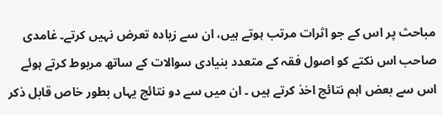مباحث پر اس کے جو اثرات مرتب ہوتے ہیں، ان سے زیادہ تعرض نہیں کرتے۔ غامدی صاحب اس نکتے کو اصول فقہ کے متعدد بنیادی سوالات کے ساتھ مربوط کرتے ہوئے اس سے بعض اہم نتائج اخذ کرتے ہیں ۔ ان میں سے دو نتائج یہاں بطور خاص قابل ذکر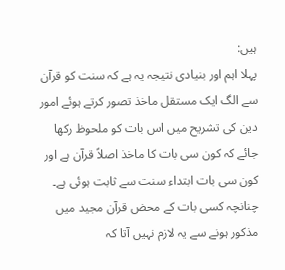ہیں:
پہلا اہم اور بنیادی نتیجہ یہ ہے کہ سنت کو قرآن سے الگ ایک مستقل ماخذ تصور کرتے ہوئے امور دین کی تشریح میں اس بات کو ملحوظ رکھا جائے کہ کون سی بات کا ماخذ اصلاً قرآن ہے اور کون سی بات ابتداء سنت سے ثابت ہوئی ہے۔ چنانچہ کسی بات کے محض قرآن مجید میں مذکور ہونے سے یہ لازم نہیں آتا کہ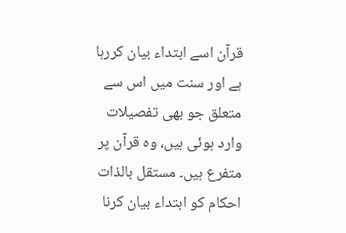قرآن اسے ابتداء بیان کررہا ہے اور سنت میں اس سے متعلق جو بھی تفصیلات وارد ہوئی ہیں، وہ قرآن پر متفرع ہیں۔ مستقل بالذات احکام کو ابتداء بیان کرنا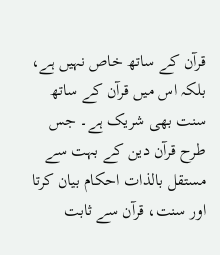قرآن کے ساتھ خاص نہیں ہے، بلکہ اس میں قرآن کے ساتھ سنت بھی شریک ہے۔ جس طرح قرآن دین کے بہت سے مستقل بالذات احکام بیان کرتا اور سنت، قرآن سے ثابت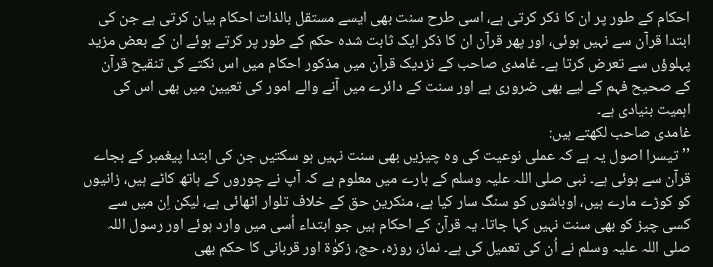احکام کے طور پر ان کا ذکر کرتی ہے، اسی طرح سنت بھی ایسے مستقل بالذات احکام بیان کرتی ہے جن کی ابتدا قرآن سے نہیں ہوئی، اور پھر قرآن ان کا ذکر ایک ثابت شدہ حکم کے طور پر کرتے ہوئے ان کے بعض مزید پہلوؤں سے تعرض کرتا ہے۔ غامدی صاحب کے نزدیک قرآن میں مذکور احکام میں اس نکتے کی تنقیح قرآن کے صحیح فہم کے لیے بھی ضروری ہے اور سنت کے دائرے میں آنے والے امور کی تعیین میں بھی اس کی اہمیت بنیادی ہے۔
غامدی صاحب لکھتے ہیں:
’’تیسرا اصول یہ ہے کہ عملی نوعیت کی وہ چیزیں بھی سنت نہیں ہو سکتیں جن کی ابتدا پیغمبر کے بجاے قرآن سے ہوئی ہے۔ نبی صلی اللہ علیہ وسلم کے بارے میں معلوم ہے کہ آپ نے چوروں کے ہاتھ کاٹے ہیں، زانیوں کو کوڑے مارے ہیں، اوباشوں کو سنگ سار کیا ہے، منکرین حق کے خلاف تلوار اٹھائی ہے، لیکن اِن میں سے کسی چیز کو بھی سنت نہیں کہا جاتا۔ یہ قرآن کے احکام ہیں جو ابتداء اُسی میں وارد ہوئے اور رسول اللہ صلی اللہ علیہ وسلم نے اُن کی تعمیل کی ہے۔ نماز، روزہ، حج، زکوٰۃ اور قربانی کا حکم بھی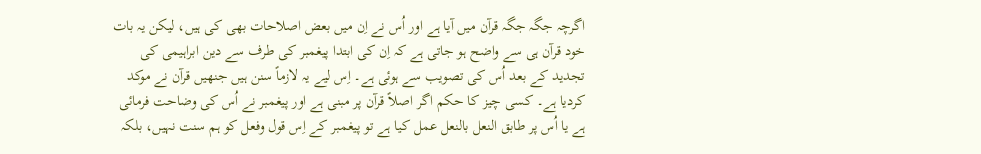اگرچہ جگہ جگہ قرآن میں آیا ہے اور اُس نے اِن میں بعض اصلاحات بھی کی ہیں، لیکن یہ بات خود قرآن ہی سے واضح ہو جاتی ہے کہ اِن کی ابتدا پیغمبر کی طرف سے دین ابراہیمی کی تجدید کے بعد اُس کی تصویب سے ہوئی ہے۔ اِس لیے یہ لازماً سنن ہیں جنھیں قرآن نے موکد کردیا ہے۔ کسی چیز کا حکم اگر اصلاً قرآن پر مبنی ہے اور پیغمبر نے اُس کی وضاحت فرمائی ہے یا اُس پر طابق النعل بالنعل عمل کیا ہے تو پیغمبر کے اِس قول وفعل کو ہم سنت نہیں، بلکہ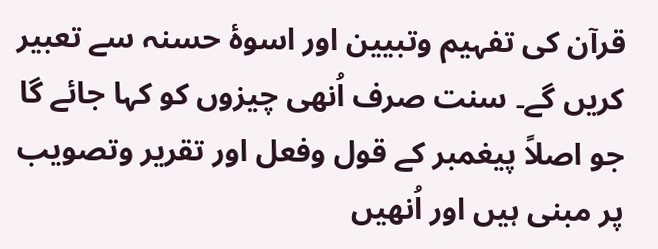قرآن کی تفہیم وتبیین اور اسوۂ حسنہ سے تعبیر کریں گے۔ سنت صرف اُنھی چیزوں کو کہا جائے گا جو اصلاً پیغمبر کے قول وفعل اور تقریر وتصویب پر مبنی ہیں اور اُنھیں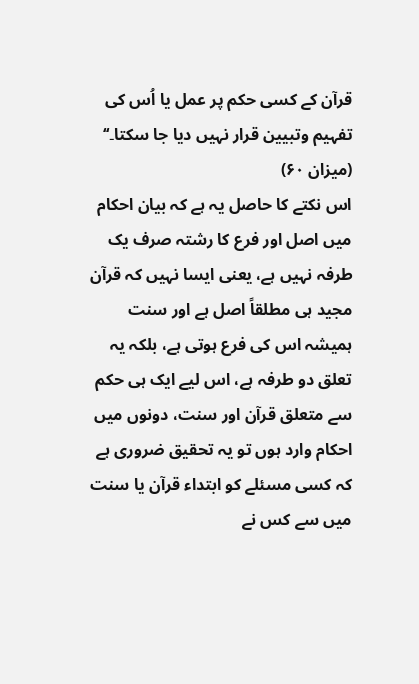قرآن کے کسی حکم پر عمل یا اُس کی تفہیم وتبیین قرار نہیں دیا جا سکتا۔‘‘ (میزان ۶۰)
اس نکتے کا حاصل یہ ہے کہ بیان احکام میں اصل اور فرع کا رشتہ صرف یک طرفہ نہیں ہے، یعنی ایسا نہیں کہ قرآن مجید ہی مطلقاً اصل ہے اور سنت ہمیشہ اس کی فرع ہوتی ہے، بلکہ یہ تعلق دو طرفہ ہے، اس لیے ایک ہی حکم سے متعلق قرآن اور سنت، دونوں میں احکام وارد ہوں تو یہ تحقیق ضروری ہے کہ کسی مسئلے کو ابتداء قرآن یا سنت میں سے کس نے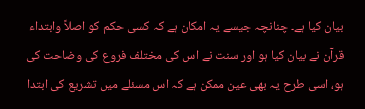بیان کیا ہے۔ چنانچہ جیسے یہ امکان ہے کہ کسی حکم کو اصلاً وابتداء قرآن نے بیان کیا ہو اور سنت نے اس کی مختلف فروع کی وضاحت کی ہو، اسی طرح یہ بھی عین ممکن ہے کہ اس مسئلے میں تشریع کی ابتدا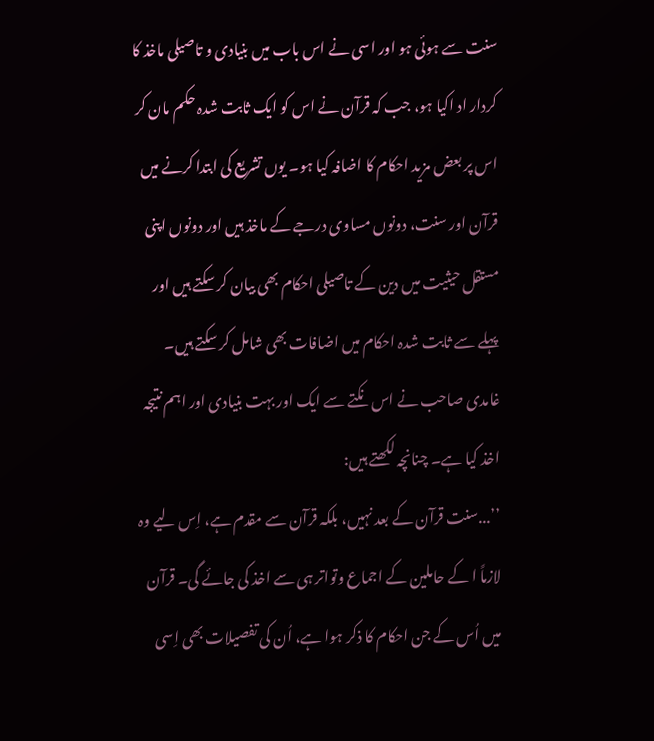سنت سے ہوئی ہو اور اسی نے اس باب میں بنیادی و تاصیلی ماخذ کا کردار اد اکیا ہو، جب کہ قرآن نے اس کو ایک ثابت شدہ حکم مان کر اس پر بعض مزید احکام کا اضافہ کیا ہو۔ یوں تشریع کی ابتدا کرنے میں قرآن اور سنت، دونوں مساوی درجے کے ماخذ ہیں اور دونوں اپنی مستقل حیثیت میں دین کے تاصیلی احکام بھی بیان کر سکتے ہیں اور پہلے سے ثابت شدہ احکام میں اضافات بھی شامل کر سکتے ہیں۔
غامدی صاحب نے اس نکتے سے ایک اور بہت بنیادی اور اہم نتیجہ اخذ کیا ہے۔ چنانچہ لکھتے ہیں:
’’...سنت قرآن کے بعد نہیں، بلکہ قرآن سے مقدم ہے، اِس لیے وہ لازماً ا کے حاملین کے اجماع وتواتر ہی سے اخذ کی جائے گی۔ قرآن میں اُس کے جن احکام کا ذکر ہوا ہے، اُن کی تفصیلات بھی اِسی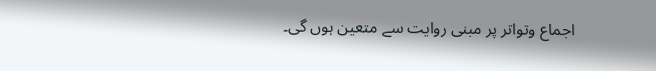اجماع وتواتر پر مبنی روایت سے متعین ہوں گی۔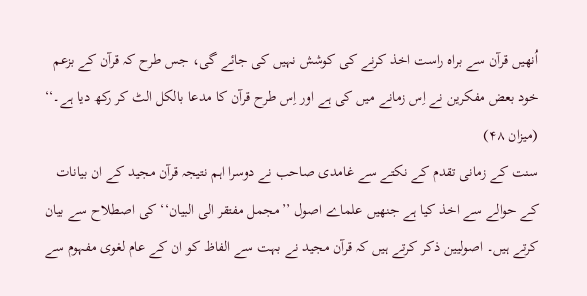اُنھیں قرآن سے براہ راست اخذ کرنے کی کوشش نہیں کی جائے گی، جس طرح کہ قرآن کے بزعم خود بعض مفکرین نے اِس زمانے میں کی ہے اور اِس طرح قرآن کا مدعا بالکل الٹ کر رکھ دیا ہے۔‘‘ (میزان ۴۸)
سنت کے زمانی تقدم کے نکتے سے غامدی صاحب نے دوسرا اہم نتیجہ قرآن مجید کے ان بیانات کے حوالے سے اخذ کیا ہے جنھیں علماے اصول ’’مجمل مفتقر الی البیان‘‘ کی اصطلاح سے بیان کرتے ہیں۔ اصولیین ذکر کرتے ہیں کہ قرآن مجید نے بہت سے الفاظ کو ان کے عام لغوی مفہوم سے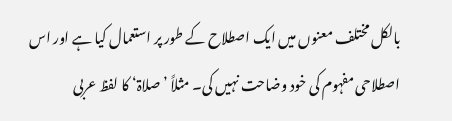بالکل مختلف معنوں میں ایک اصطلاح کے طور پر استعمال کیا ہے اور اس اصطلاحی مفہوم کی خود وضاحت نہیں کی۔ مثلاً ’صلاۃ‘ کا لفظ عربی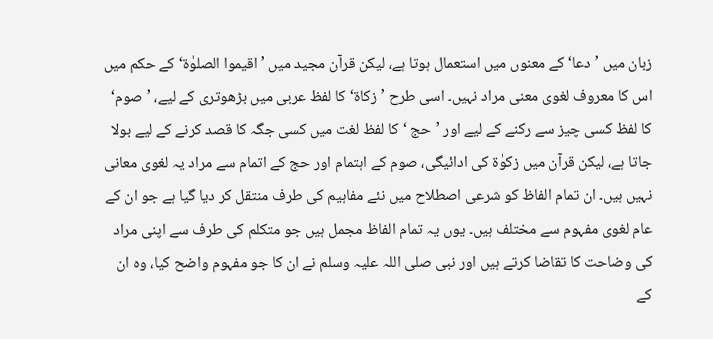زبان میں ’دعا‘ کے معنوں میں استعمال ہوتا ہے، لیکن قرآن مجید میں ’اقيموا الصلوٰۃ‘ کے حکم میں اس کا معروف لغوی معنی مراد نہیں۔ اسی طرح ’زكاۃ‘ کا لفظ عربی میں بڑھوتری کے لیے، ’صوم‘ کا لفظ کسی چیز سے رکنے کے لیے اور ’حج ‘ کا لفظ لغت میں کسی جگہ کا قصد کرنے کے لیے بولا جاتا ہے، لیکن قرآن میں زکوٰۃ کی ادائیگی، صوم کے اہتمام اور حج کے اتمام سے مراد یہ لغوی معانی نہیں ہیں۔ ان تمام الفاظ کو شرعی اصطلاح میں نئے مفاہیم کی طرف منتقل کر دیا گیا ہے جو ان کے عام لغوی مفہوم سے مختلف ہیں۔ یوں یہ تمام الفاظ مجمل ہیں جو متکلم کی طرف سے اپنی مراد کی وضاحت کا تقاضا کرتے ہیں اور نبی صلی اللہ علیہ وسلم نے ان کا جو مفہوم واضح کیا، وہ ان کے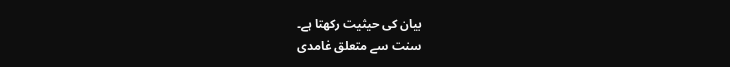بیان کی حیثیت رکھتا ہے۔
سنت سے متعلق غامدی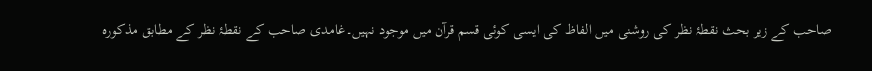صاحب کے زیر بحث نقطۂ نظر کی روشنی میں الفاظ کی ایسی کوئی قسم قرآن میں موجود نہیں۔غامدی صاحب کے نقطۂ نظر کے مطابق مذکورہ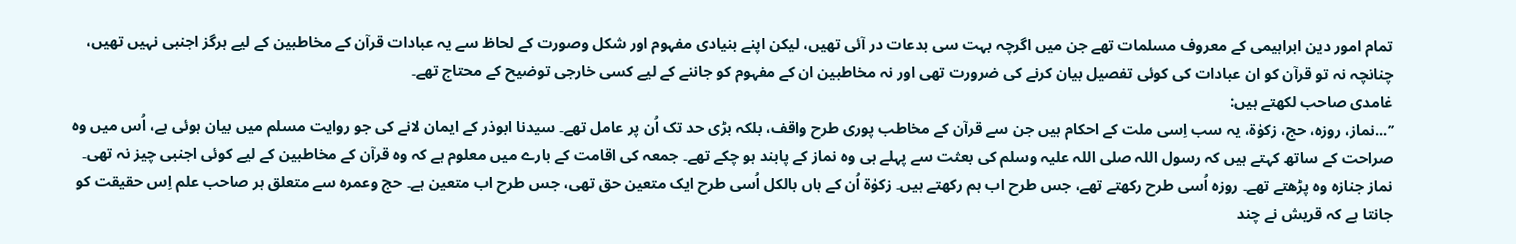تمام امور دین ابراہیمی کے معروف مسلمات تھے جن میں اگرچہ بہت سی بدعات در آئی تھیں، لیکن اپنے بنیادی مفہوم اور شکل وصورت کے لحاظ سے یہ عبادات قرآن کے مخاطبین کے لیے ہرگز اجنبی نہیں تھیں، چنانچہ نہ تو قرآن کو ان عبادات کی کوئی تفصیل بیان کرنے کی ضرورت تھی اور نہ مخاطبین ان کے مفہوم کو جاننے کے لیے کسی خارجی توضیح کے محتاج تھے۔
غامدی صاحب لکھتے ہیں:
’’...نماز، روزہ، حج، زکوٰۃ، یہ سب اِسی ملت کے احکام ہیں جن سے قرآن کے مخاطب پوری طرح واقف، بلکہ بڑی حد تک اُن پر عامل تھے۔ سیدنا ابوذر کے ایمان لانے کی جو روایت مسلم میں بیان ہوئی ہے، اُس میں وہ صراحت کے ساتھ کہتے ہیں کہ رسول اللہ صلی اللہ علیہ وسلم کی بعثت سے پہلے ہی وہ نماز کے پابند ہو چکے تھے۔ جمعہ کی اقامت کے بارے میں معلوم ہے کہ وہ قرآن کے مخاطبین کے لیے کوئی اجنبی چیز نہ تھی۔ نماز جنازہ وہ پڑھتے تھے۔ روزہ اُسی طرح رکھتے تھے، جس طرح اب ہم رکھتے ہیں۔ زکوٰۃ اُن کے ہاں بالکل اُسی طرح ایک متعین حق تھی، جس طرح اب متعین ہے۔ حج وعمرہ سے متعلق ہر صاحب علم اِس حقیقت کو جانتا ہے کہ قریش نے چند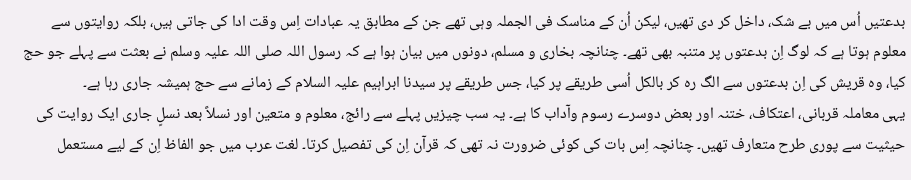بدعتیں اُس میں بے شک، داخل کر دی تھیں، لیکن اُن کے مناسک فی الجملہ وہی تھے جن کے مطابق یہ عبادات اِس وقت ادا کی جاتی ہیں، بلکہ روایتوں سے معلوم ہوتا ہے کہ لوگ اِن بدعتوں پر متنبہ بھی تھے۔ چنانچہ بخاری و مسلم، دونوں میں بیان ہوا ہے کہ رسول اللہ صلی اللہ علیہ وسلم نے بعثت سے پہلے جو حج کیا، وہ قریش کی اِن بدعتوں سے الگ رہ کر بالکل اُسی طریقے پر کیا، جس طریقے پر سیدنا ابراہیم علیہ السلام کے زمانے سے حج ہمیشہ جاری رہا ہے۔
یہی معاملہ قربانی، اعتکاف، ختنہ اور بعض دوسرے رسوم وآداب کا ہے۔ یہ سب چیزیں پہلے سے رائج، معلوم و متعین اور نسلاً بعد نسلٍ جاری ایک روایت کی حیثیت سے پوری طرح متعارف تھیں۔ چنانچہ اِس بات کی کوئی ضرورت نہ تھی کہ قرآن اِن کی تفصیل کرتا۔ لغت عرب میں جو الفاظ اِن کے لیے مستعمل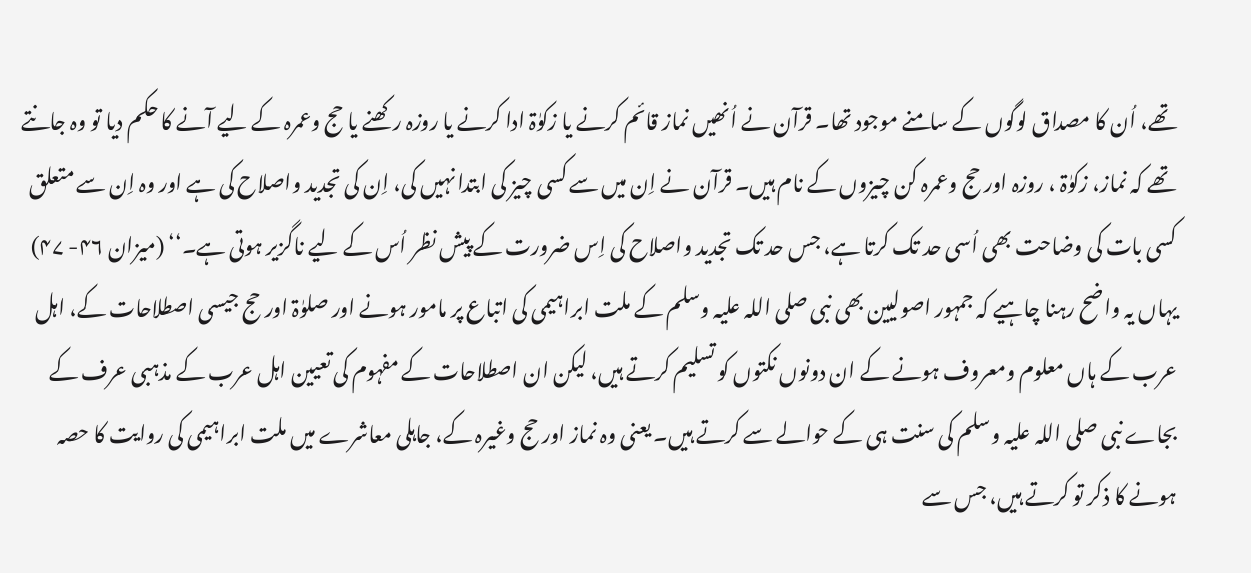تھے، اُن کا مصداق لوگوں کے سامنے موجود تھا۔ قرآن نے اُنھیں نماز قائم کرنے یا زکوٰۃ ادا کرنے یا روزہ رکھنے یا حج وعمرہ کے لیے آنے کا حکم دیا تو وہ جانتے تھے کہ نماز، زکوٰۃ ، روزہ اور حج وعمرہ کن چیزوں کے نام ہیں۔ قرآن نے اِن میں سے کسی چیز کی ابتدا نہیں کی، اِن کی تجدید واصلاح کی ہے اور وہ اِن سے متعلق کسی بات کی وضاحت بھی اُسی حد تک کرتا ہے، جس حد تک تجدید واصلاح کی اِس ضرورت کے پیش نظر اُس کے لیے ناگزیر ہوتی ہے۔‘‘ (میزان ۴۶- ۴۷)
یہاں یہ واضح رہنا چاہیے کہ جمہور اصولیین بھی نبی صلی اللہ علیہ وسلم کے ملت ابراہیمی کی اتباع پر مامور ہونے اور صلوٰۃ اور حج جیسی اصطلاحات کے، اہل عرب کے ہاں معلوم ومعروف ہونے کے ان دونوں نکتوں کو تسلیم کرتے ہیں، لیکن ان اصطلاحات کے مفہوم کی تعیین اہل عرب کے مذہبی عرف کے بجاے نبی صلی اللہ علیہ وسلم کی سنت ہی کے حوالے سے کرتے ہیں۔ یعنی وہ نماز اور حج وغیرہ کے، جاہلی معاشرے میں ملت ابراہیمی کی روایت کا حصہ ہونے کا ذکر تو کرتے ہیں، جس سے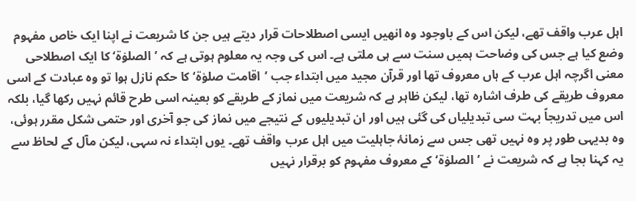اہل عرب واقف تھے، لیکن اس کے باوجود وہ انھیں ایسی اصطلاحات قرار دیتے ہیں جن کا شریعت نے اپنا ایک خاص مفہوم وضع کیا ہے جس کی وضاحت ہمیں سنت سے ہی ملتی ہے۔ اس کی وجہ یہ معلوم ہوتی ہے کہ ’الصلوٰۃ‘ کا ایک اصطلاحی معنی اگرچہ اہل عرب کے ہاں معروف تھا اور قرآن مجید میں ابتداء جب ’اقامت صلوٰۃ‘ کا حکم نازل ہوا تو وہ عبادت کے اسی معروف طریقے کی طرف اشارہ تھا، لیکن ظاہر ہے کہ شریعت میں نماز کے طریقے کو بعینہ اسی طرح قائم نہیں رکھا گیا، بلکہ اس میں تدریجاً بہت سی تبدیلیاں کی گئی ہیں اور ان تبدیلیوں کے نتیجے میں نماز کی جو آخری اور حتمی شکل مقرر ہوئی، وہ بدیہی طور پر وہ نہیں تھی جس سے زمانۂ جاہلیت میں اہل عرب واقف تھے۔ یوں ابتداء نہ سہی، لیکن مآل کے لحاظ سے یہ کہنا بجا ہے کہ شریعت نے ’الصلوٰۃ‘ کے معروف مفہوم کو برقرار نہیں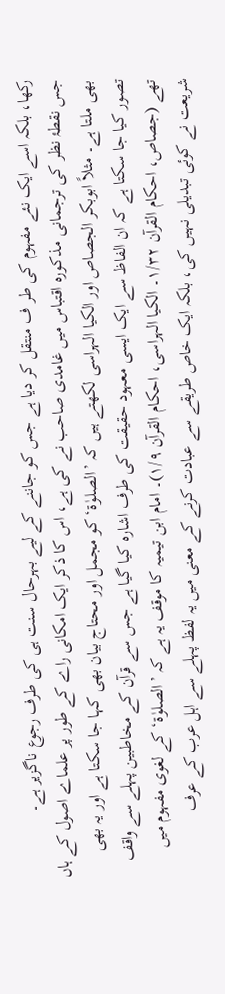رکھا، بلکہ اسے ایک نئے مفہوم کی طر ف منتقل کر دیا ہے جس کو جاننے کے لیے بہرحال سنت ہی کی طرف رجوع ناگزیر ہے۔
جس نقطۂ نظر کی ترجمانی مذکورہ اقتباس میں غامدی صاحب نے کی ہے، اس کا ذکر ایک امکانی راے کے طور پر علماے اصول کے ہاں بھی ملتا ہے۔ مثلاً ابوبکر الجصاص اور الکیا الہراسی لکھتے ہیں کہ ’الصلوٰۃ‘ کو مجمل اور محتاج بیان بھی کہا جا سکتا ہے اور یہ بھی تصور کیا جا سکتا ہے کہ ان الفاظ سے ایک ایسی معہود حقیقت کی طرف اشارہ کیا گیا ہے جس سے قرآن کے مخاطبین پہلے سے واقف تھے (جصاص، احکام القرآن ۱/۳۲۔ الکیا الہراسی، احکام القرآن ۱/۹)۔ امام ابن تیمیہ کا موقف یہ ہے کہ ’الصلوٰۃ‘ کے لغوی مفہوم میں شریعت نے کوئی تبدیلی نہیں کی، بلکہ ایک خاص طریقے سے عبادت کرنے کے معنی میں یہ لفظ پہلے سے اہل عرب کے عرف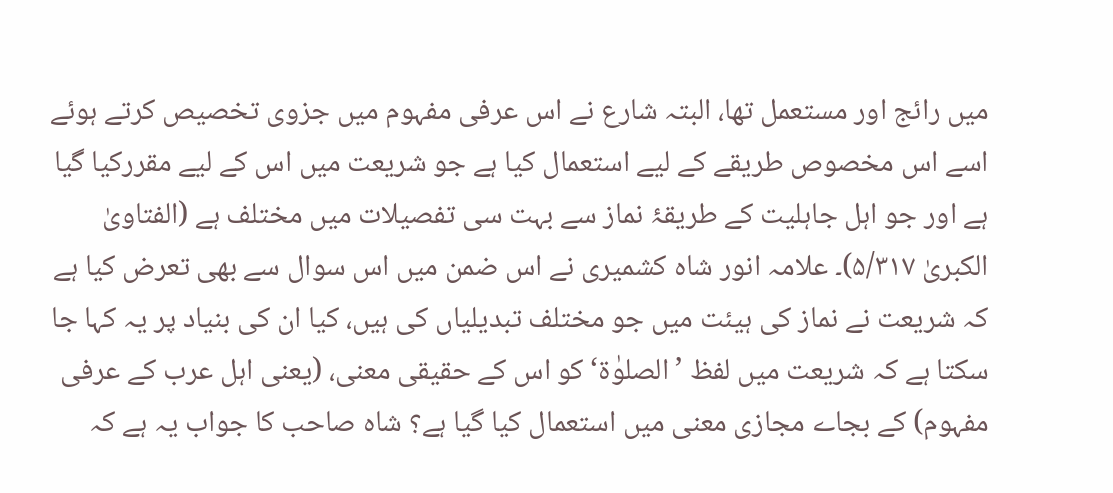میں رائج اور مستعمل تھا، البتہ شارع نے اس عرفی مفہوم میں جزوی تخصیص کرتے ہوئے اسے اس مخصوص طریقے کے لیے استعمال کیا ہے جو شریعت میں اس کے لیے مقررکیا گیا ہے اور جو اہل جاہلیت کے طریقۂ نماز سے بہت سی تفصیلات میں مختلف ہے (الفتاویٰ الکبریٰ ۵/۳۱۷)۔ علامہ انور شاہ کشمیری نے اس ضمن میں اس سوال سے بھی تعرض کیا ہے کہ شریعت نے نماز کی ہیئت میں جو مختلف تبدیلیاں کی ہیں، کیا ان کی بنیاد پر یہ کہا جا سکتا ہے کہ شریعت میں لفظ ’الصلوٰۃ‘ کو اس کے حقیقی معنی، (یعنی اہل عرب کے عرفی مفہوم) کے بجاے مجازی معنی میں استعمال کیا گیا ہے؟ شاہ صاحب کا جواب یہ ہے کہ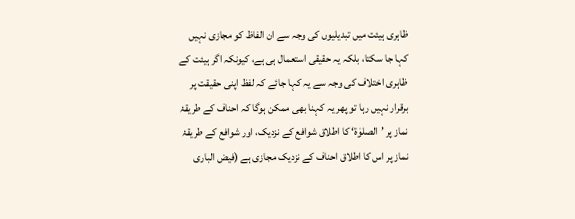ظاہری ہیئت میں تبدیلیوں کی وجہ سے ان الفاظ کو مجازی نہیں کہا جا سکتا، بلکہ یہ حقیقی استعمال ہی ہے، کیونکہ اگر ہیئت کے ظاہری اختلاف کی وجہ سے یہ کہا جائے کہ لفظ اپنی حقیقت پر برقرار نہیں رہا تو پھر یہ کہنا بھی ممکن ہوگا کہ احناف کے طریقۂ نماز پر ’الصلوٰۃ‘ کا اطلاق شوافع کے نزدیک، اور شوافع کے طریقۂ نماز پر اس کا اطلاق احناف کے نزدیک مجازی ہے (فیض الباری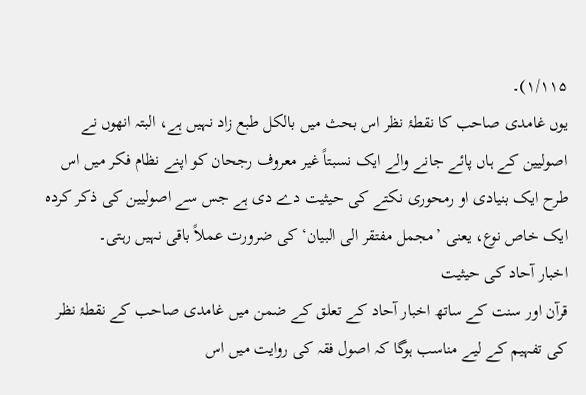۱/۱۱۵)۔
یوں غامدی صاحب کا نقطۂ نظر اس بحث میں بالکل طبع زاد نہیں ہے، البتہ انھوں نے اصولیین کے ہاں پائے جانے والے ایک نسبتاً غیر معروف رجحان کو اپنے نظام فکر میں اس طرح ایک بنیادی او رمحوری نکتے کی حیثیت دے دی ہے جس سے اصولیین کی ذکر کردہ ایک خاص نوع، یعنی ’مجمل مفتقر الی البیان‘ کی ضرورت عملاً باقی نہیں رہتی۔
اخبار آحاد کی حیثیت
قرآن اور سنت کے ساتھ اخبار آحاد کے تعلق کے ضمن میں غامدی صاحب کے نقطۂ نظر کی تفہیم کے لیے مناسب ہوگا کہ اصول فقہ کی روایت میں اس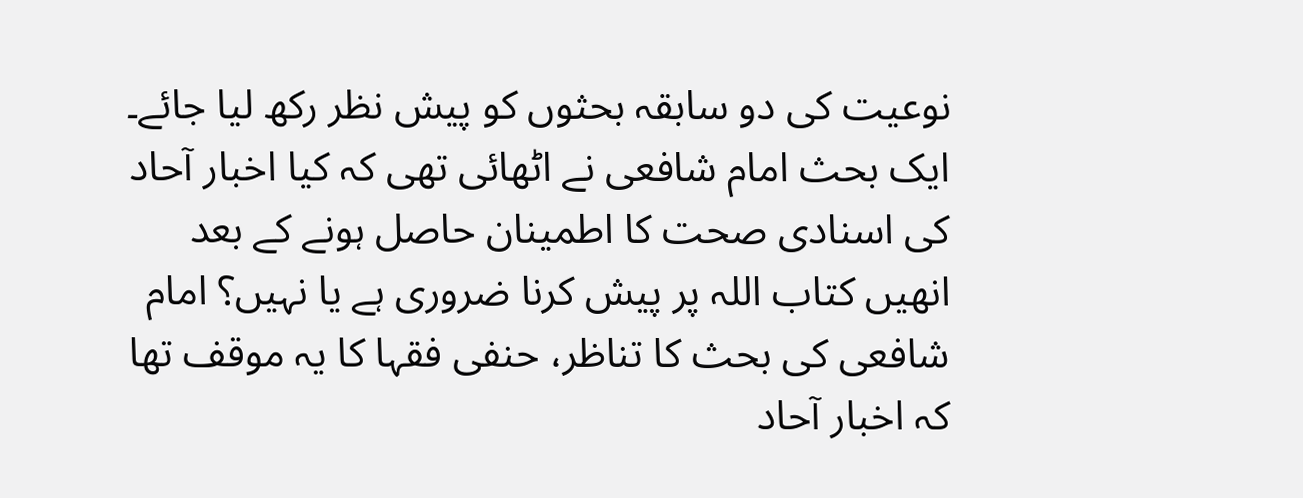نوعیت کی دو سابقہ بحثوں کو پیش نظر رکھ لیا جائے۔
ایک بحث امام شافعی نے اٹھائی تھی کہ کیا اخبار آحاد کی اسنادی صحت کا اطمینان حاصل ہونے کے بعد انھیں کتاب اللہ پر پیش کرنا ضروری ہے یا نہیں؟ امام شافعی کی بحث کا تناظر، حنفی فقہا کا یہ موقف تھا کہ اخبار آحاد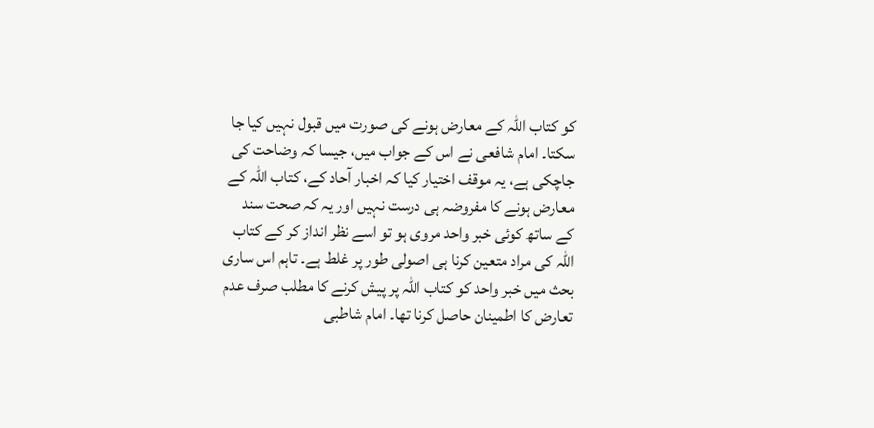کو کتاب اللہ کے معارض ہونے کی صورت میں قبول نہیں کیا جا سکتا۔ امام شافعی نے اس کے جواب میں، جیسا کہ وضاحت کی جاچکی ہے، یہ موقف اختیار کیا کہ اخبار آحاد کے، کتاب اللہ کے معارض ہونے کا مفروضہ ہی درست نہیں اور یہ کہ صحت سند کے ساتھ کوئی خبر واحد مروی ہو تو اسے نظر انداز کر کے کتاب اللہ کی مراد متعین کرنا ہی اصولی طور پر غلط ہے۔ تاہم اس ساری بحث میں خبر واحد کو کتاب اللہ پر پیش کرنے کا مطلب صرف عدم تعارض کا اطمینان حاصل کرنا تھا۔ امام شاطبی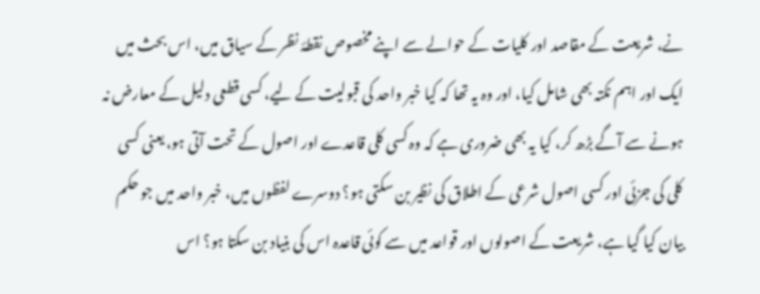نے، شریعت کے مقاصد اور کلیات کے حوالے سے اپنے مخصوص نقطۂ نظر کے سیاق میں، اس بحث میں ایک اور اہم نکتہ بھی شامل کیا، اور وہ یہ تھا کہ کیا خبر واحد کی قبولیت کے لیے، کسی قطعی دلیل کے معارض نہ ہونے سے آگے بڑھ کر، کیا یہ بھی ضروری ہے کہ وہ کسی کلی قاعدے اور اصول کے تحت آتی ہو، یعنی کسی کلی کی جزئی اور کسی اصول شرعی کے اطلاق کی نظیر بن سکتی ہو؟ دوسرے لفظوں میں، خبر واحد میں جو حکم بیان کیا گیا ہے، شریعت کے اصولوں اور قواعد میں سے کوئی قاعدہ اس کی بنیاد بن سکتا ہو؟ اس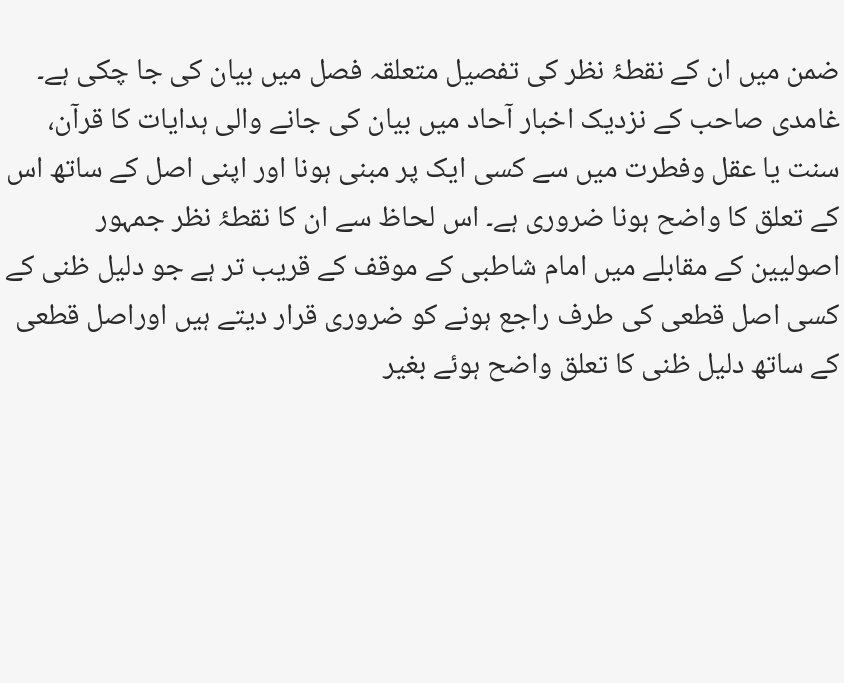ضمن میں ان کے نقطۂ نظر کی تفصیل متعلقہ فصل میں بیان کی جا چکی ہے۔
غامدی صاحب کے نزدیک اخبار آحاد میں بیان کی جانے والی ہدایات کا قرآن، سنت یا عقل وفطرت میں سے کسی ایک پر مبنی ہونا اور اپنی اصل کے ساتھ اس کے تعلق کا واضح ہونا ضروری ہے۔ اس لحاظ سے ان کا نقطۂ نظر جمہور اصولیین کے مقابلے میں امام شاطبی کے موقف کے قریب تر ہے جو دلیل ظنی کے کسی اصل قطعی کی طرف راجع ہونے کو ضروری قرار دیتے ہیں اوراصل قطعی کے ساتھ دلیل ظنی کا تعلق واضح ہوئے بغیر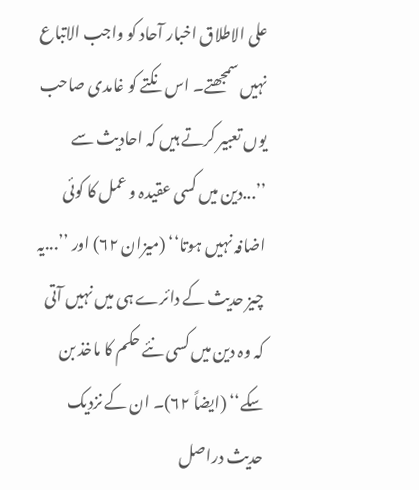علی الاطلاق اخبار آحاد کو واجب الاتباع نہیں سمجھتے۔ اس نکتے کو غامدی صاحب یوں تعبیر کرتے ہیں کہ احادیث سے ’’...دین میں کسی عقیدہ و عمل کا کوئی اضافہ نہیں ہوتا‘‘ (میزان ۶۲) اور ’’...یہ چیز حدیث کے دائرے ہی میں نہیں آتی کہ وہ دین میں کسی نئے حکم کا ماخذ بن سکے‘‘ (ایضاً ۶۲)۔ ان کے نزدیک حدیث دراصل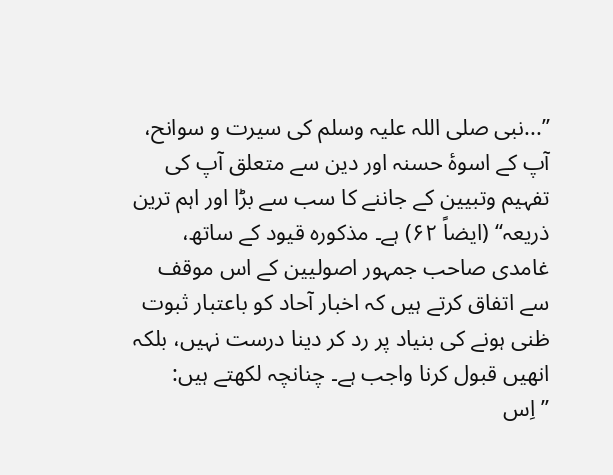’’...نبی صلی اللہ علیہ وسلم کی سیرت و سوانح، آپ کے اسوۂ حسنہ اور دین سے متعلق آپ کی تفہیم وتبیین کے جاننے کا سب سے بڑا اور اہم ترین ذریعہ‘‘ (ایضاً ۶۲) ہے۔ مذکورہ قیود کے ساتھ، غامدی صاحب جمہور اصولیین کے اس موقف سے اتفاق کرتے ہیں کہ اخبار آحاد کو باعتبار ثبوت ظنی ہونے کی بنیاد پر رد کر دینا درست نہیں، بلکہ انھیں قبول کرنا واجب ہے۔ چنانچہ لکھتے ہیں:
’’اِس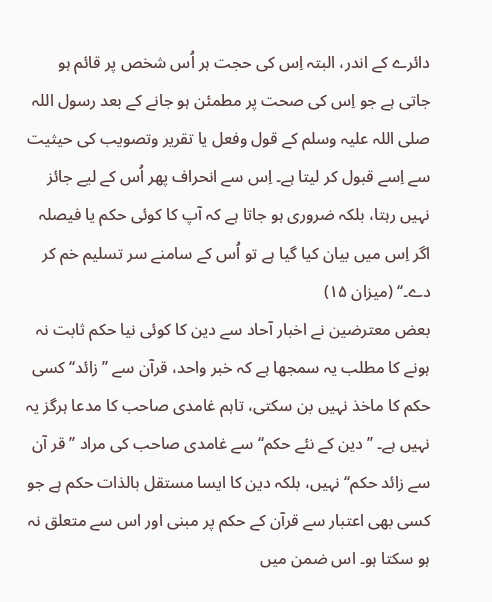دائرے کے اندر، البتہ اِس کی حجت ہر اُس شخص پر قائم ہو جاتی ہے جو اِس کی صحت پر مطمئن ہو جانے کے بعد رسول اللہ صلی اللہ علیہ وسلم کے قول وفعل یا تقریر وتصویب کی حیثیت سے اِسے قبول کر لیتا ہے۔ اِس سے انحراف پھر اُس کے لیے جائز نہیں رہتا، بلکہ ضروری ہو جاتا ہے کہ آپ کا کوئی حکم یا فیصلہ اگر اِس میں بیان کیا گیا ہے تو اُس کے سامنے سر تسلیم خم کر دے۔‘‘ (میزان ۱۵)
بعض معترضین نے اخبار آحاد سے دین کا کوئی نیا حکم ثابت نہ ہونے کا مطلب یہ سمجھا ہے کہ خبر واحد، قرآن سے ’’زائد‘‘ کسی حکم کا ماخذ نہیں بن سکتی، تاہم غامدی صاحب کا مدعا ہرگز یہ نہیں ہے۔ ’’دین کے نئے حکم‘‘ سے غامدی صاحب کی مراد ’’قر آن سے زائد حکم‘‘ نہیں، بلکہ دین کا ایسا مستقل بالذات حکم ہے جو کسی بھی اعتبار سے قرآن کے حکم پر مبنی اور اس سے متعلق نہ ہو سکتا ہو۔ اس ضمن میں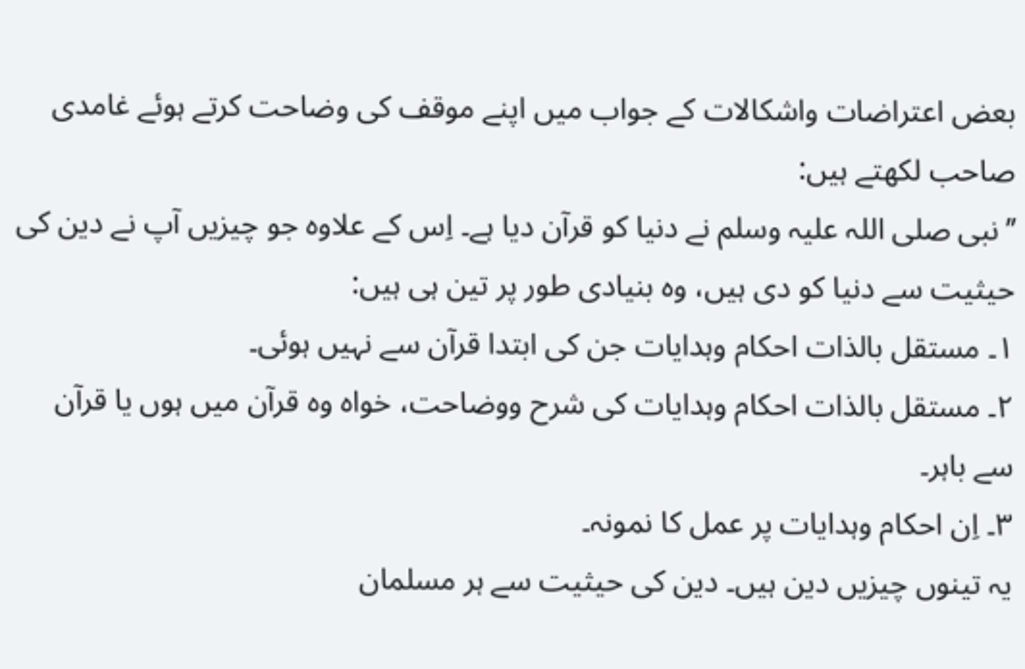بعض اعتراضات واشکالات کے جواب میں اپنے موقف کی وضاحت کرتے ہوئے غامدی صاحب لکھتے ہیں:
’’نبی صلی اللہ علیہ وسلم نے دنیا کو قرآن دیا ہے۔ اِس کے علاوہ جو چیزیں آپ نے دین کی حیثیت سے دنیا کو دی ہیں، وہ بنیادی طور پر تین ہی ہیں:
۱۔ مستقل بالذات احکام وہدایات جن کی ابتدا قرآن سے نہیں ہوئی۔
۲۔ مستقل بالذات احکام وہدایات کی شرح ووضاحت، خواہ وہ قرآن میں ہوں یا قرآن سے باہر۔
۳۔ اِن احکام وہدایات پر عمل کا نمونہ۔
یہ تینوں چیزیں دین ہیں۔ دین کی حیثیت سے ہر مسلمان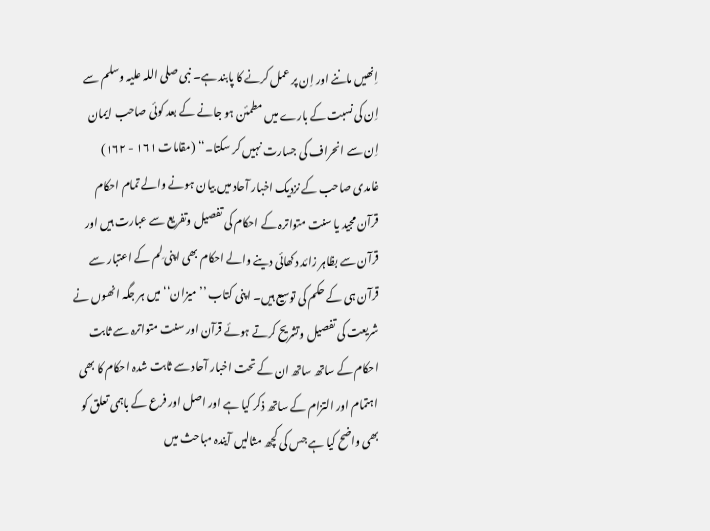اِنھیں ماننے اور اِن پر عمل کرنے کا پابند ہے۔ نبی صلی اللہ علیہ وسلم سے اِن کی نسبت کے بارے میں مطمئن ہو جانے کے بعد کوئی صاحب ایمان اِن سے انحراف کی جسارت نہیں کر سکتا۔‘‘ (مقامات ۱۶۱ - ۱۶۲)
غامدی صاحب کے نزدیک اخبار آحاد میں بیان ہونے والے تمام احکام قرآن مجید یا سنت متواترہ کے احکام کی تفصیل وتفریع سے عبارت ہیں اور قرآن سے بظاہر زائد دکھائی دینے والے احکام بھی اپنی لِم کے اعتبار سے قرآن ہی کے حکم کی توسیع ہیں۔ اپنی کتاب ’’میزان‘‘ میں ہر جگہ انھوں نے شریعت کی تفصیل وتشریح کرتے ہوئے قرآن اور سنت متواترہ سے ثابت احکام کے ساتھ ساتھ ان کے تحت اخبار آحاد سے ثابت شدہ احکام کا بھی اہتمام اور التزام کے ساتھ ذکر کیا ہے اور اصل اور فرع کے باہمی تعلق کو بھی واضح کیا ہے جس کی کچھ مثالیں آیندہ مباحث میں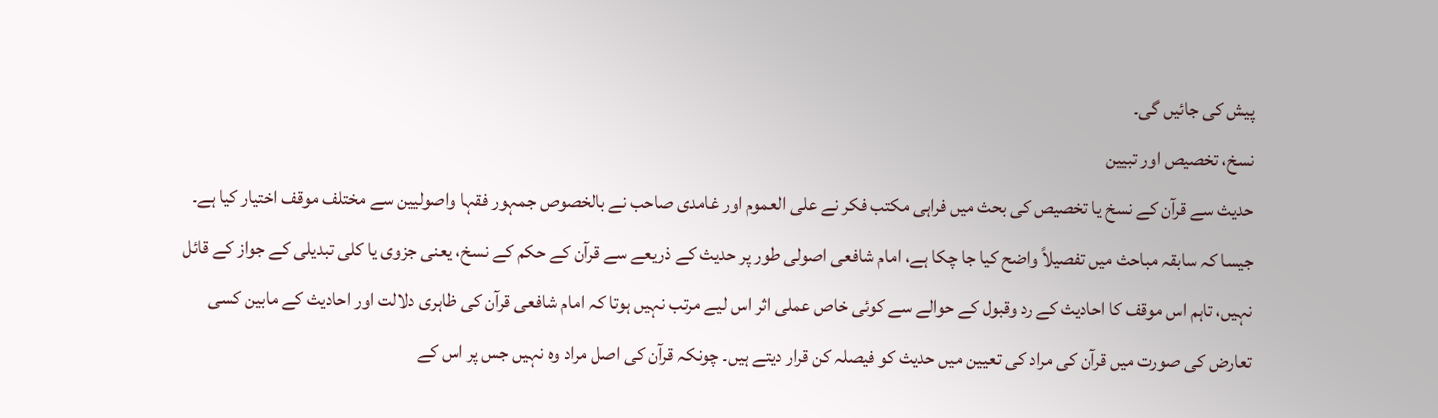پیش کی جائیں گی۔
نسخ، تخصیص اور تبیین
حدیث سے قرآن کے نسخ یا تخصیص کی بحث میں فراہی مکتب فکر نے علی العموم اور غامدی صاحب نے بالخصوص جمہور فقہا واصولیین سے مختلف موقف اختیار کیا ہے۔ جیسا کہ سابقہ مباحث میں تفصیلاً واضح کیا جا چکا ہے، امام شافعی اصولی طور پر حدیث کے ذریعے سے قرآن کے حکم کے نسخ، یعنی جزوی یا کلی تبدیلی کے جواز کے قائل نہیں، تاہم اس موقف کا احادیث کے رد وقبول کے حوالے سے کوئی خاص عملی اثر اس لیے مرتب نہیں ہوتا کہ امام شافعی قرآن کی ظاہری دلالت اور احادیث کے مابین کسی تعارض کی صورت میں قرآن کی مراد کی تعیین میں حدیث کو فیصلہ کن قرار دیتے ہیں۔ چونکہ قرآن کی اصل مراد وہ نہیں جس پر اس کے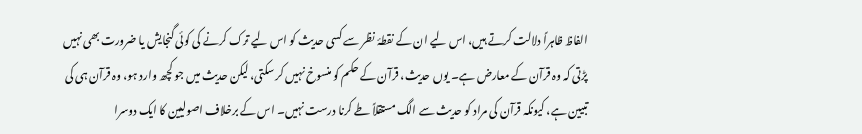الفاظ ظاہراً دلالت کرتے ہیں، اس لیے ان کے نقطۂ نظر سے کسی حدیث کو اس لیے ترک کرنے کی کوئی گنجایش یا ضرورت بھی نہیں پڑتی کہ وہ قرآن کے معارض ہے۔ یوں حدیث، قرآن کے حکم کو منسوخ نہیں کر سکتی، لیکن حدیث میں جو کچھ وارد ہو، وہ قرآن ہی کی تبیین ہے، کیونکہ قرآن کی مراد کو حدیث سے الگ مستقلاً طے کرنا درست نہیں۔ اس کے برخلاف اصولیین کا ایک دوسرا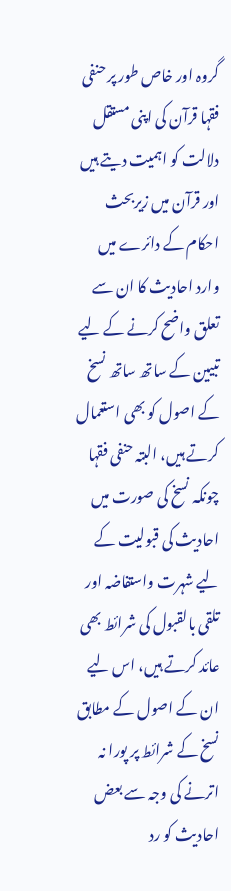گروہ اور خاص طور پر حنفی فقہا قرآن کی اپنی مستقل دلالت کو اہمیت دیتے ہیں اور قرآن میں زیربحث احکام کے دائرے میں وارد احادیث کا ان سے تعلق واضح کرنے کے لیے تبیین کے ساتھ ساتھ نسخ کے اصول کو بھی استعمال کرتے ہیں، البتہ حنفی فقہا چونکہ نسخ کی صورت میں احادیث کی قبولیت کے لیے شہرت واستفاضہ اور تلقی بالقبول کی شرائط بھی عائد کرتے ہیں، اس لیے ان کے اصول کے مطابق نسخ کے شرائط پر پورا نہ اترنے کی وجہ سے بعض احادیث کو رد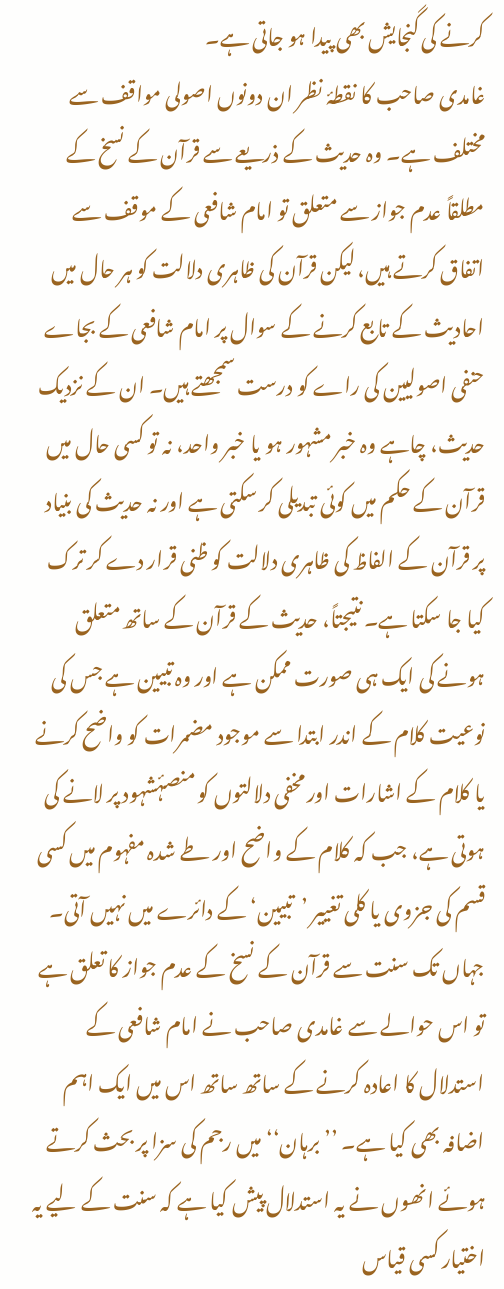کرنے کی گنجایش بھی پیدا ہو جاتی ہے۔
غامدی صاحب کا نقطۂ نظر ان دونوں اصولی مواقف سے مختلف ہے۔ وہ حدیث کے ذریعے سے قرآن کے نسخ کے مطلقاً عدم جواز سے متعلق تو امام شافعی کے موقف سے اتفاق کرتے ہیں، لیکن قرآن کی ظاہری دلالت کو ہر حال میں احادیث کے تابع کرنے کے سوال پر امام شافعی کے بجاے حنفی اصولیین کی راے کو درست سمجھتے ہیں۔ ان کے نزدیک حدیث، چاہے وہ خبر مشہور ہو یا خبر واحد، نہ تو کسی حال میں قرآن کے حکم میں کوئی تبدیلی کر سکتی ہے اور نہ حدیث کی بنیاد پر قرآن کے الفاظ کی ظاہری دلالت کو ظنی قرار دے کر ترک کیا جا سکتا ہے۔ نتیجتاً، حدیث کے قرآن کے ساتھ متعلق ہونے کی ایک ہی صورت ممکن ہے اور وہ تبیین ہے جس کی نوعیت کلام کے اندر ابتدا سے موجود مضمرات کو واضح کرنے یا کلام کے اشارات اور مخفی دلالتوں کو منصۂشہود پر لانے کی ہوتی ہے، جب کہ کلام کے واضح اور طے شدہ مفہوم میں کسی قسم کی جزوی یا کلی تغییر ’تبیین‘ کے دائرے میں نہیں آتی۔
جہاں تک سنت سے قرآن کے نسخ کے عدم جواز کا تعلق ہے تو اس حوالے سے غامدی صاحب نے امام شافعی کے استدلال کا اعادہ کرنے کے ساتھ ساتھ اس میں ایک اہم اضافہ بھی کیا ہے۔ ’’برہان‘‘ میں رجم کی سزا پر بحث کرتے ہوئے انھوں نے یہ استدلال پیش کیا ہے کہ سنت کے لیے یہ اختیار کسی قیاس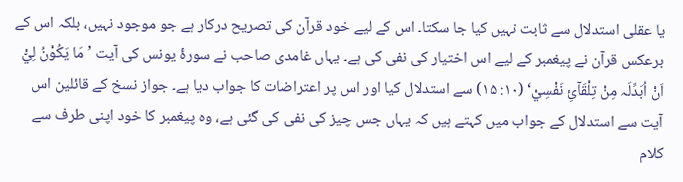یا عقلی استدلال سے ثابت نہیں کیا جا سکتا۔ اس کے لیے خود قرآن کی تصریح درکار ہے جو موجود نہیں، بلکہ اس کے برعکس قرآن نے پیغمبر کے لیے اس اختیار کی نفی کی ہے۔ یہاں غامدی صاحب نے سورۂ یونس کی آیت ’مَا يَكُوْنُ لِيْ٘ اَنْ اُبَدِّلَہ مِنْ تِلْقَآئِ نَفْسِيْ‘ (۱۰: ۱۵) سے استدلال کیا اور اس پر اعتراضات کا جواب دیا ہے۔ جواز نسخ کے قائلین اس آیت سے استدلال کے جواب میں کہتے ہیں کہ یہاں جس چیز کی نفی کی گئی ہے، وہ پیغمبر کا خود اپنی طرف سے کلام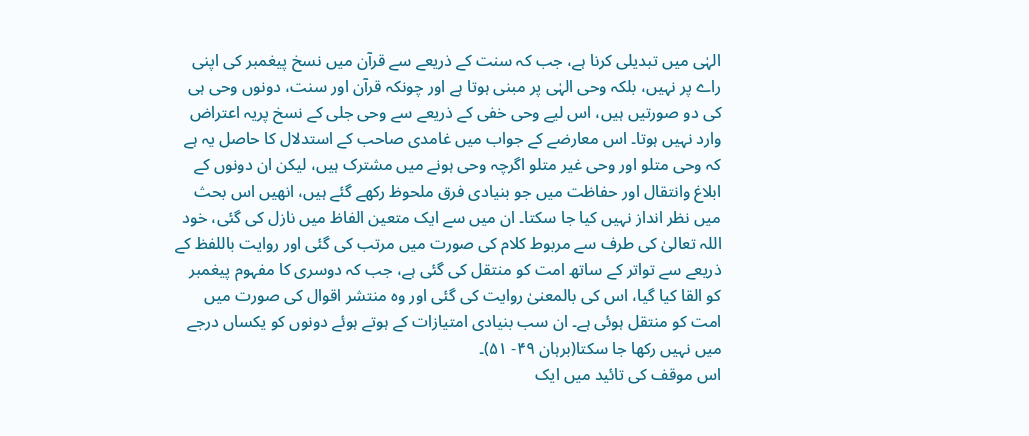الہٰی میں تبدیلی کرنا ہے، جب کہ سنت کے ذریعے سے قرآن میں نسخ پیغمبر کی اپنی راے پر نہیں، بلکہ وحی الہٰی پر مبنی ہوتا ہے اور چونکہ قرآن اور سنت، دونوں وحی ہی کی دو صورتیں ہیں، اس لیے وحی خفی کے ذریعے سے وحی جلی کے نسخ پریہ اعتراض وارد نہیں ہوتا۔ اس معارضے کے جواب میں غامدی صاحب کے استدلال کا حاصل یہ ہے کہ وحی متلو اور وحی غیر متلو اگرچہ وحی ہونے میں مشترک ہیں، لیکن ان دونوں کے ابلاغ وانتقال اور حفاظت میں جو بنیادی فرق ملحوظ رکھے گئے ہیں، انھیں اس بحث میں نظر انداز نہیں کیا جا سکتا۔ ان میں سے ایک متعین الفاظ میں نازل کی گئی، خود اللہ تعالیٰ کی طرف سے مربوط کلام کی صورت میں مرتب کی گئی اور روایت باللفظ کے ذریعے سے تواتر کے ساتھ امت کو منتقل کی گئی ہے، جب کہ دوسری کا مفہوم پیغمبر کو القا کیا گیا، اس کی بالمعنیٰ روایت کی گئی اور وہ منتشر اقوال کی صورت میں امت کو منتقل ہوئی ہے۔ ان سب بنیادی امتیازات کے ہوتے ہوئے دونوں کو یکساں درجے میں نہیں رکھا جا سکتا(برہان ۴۹- ۵۱)۔
اس موقف کی تائید میں ایک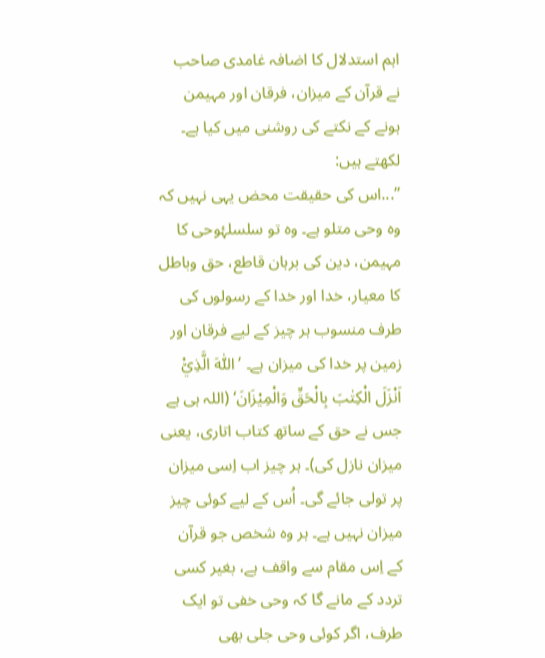اہم استدلال کا اضافہ غامدی صاحب نے قرآن کے میزان، فرقان اور مہیمن ہونے کے نکتے کی روشنی میں کیا ہے۔ لکھتے ہیں:
’’...اس کی حقیقت محض یہی نہیں کہ وہ وحی متلو ہے۔ وہ تو سلسلۂوحی کا مہیمن، دین کی برہان قاطع، حق وباطل کا معیار، خدا اور خدا کے رسولوں کی طرف منسوب ہر چیز کے لیے فرقان اور زمین پر خدا کی میزان ہے۔ ’اَللّٰہ الَّذِيْ٘ اَنْزَلَ الْكِتٰبَ بِالْحَقِّ وَالْمِيْزَانَ‘ (اللہ ہی ہے جس نے حق کے ساتھ کتاب اتاری، یعنی میزان نازل کی)۔ ہر چیز اب اِسی میزان پر تولی جائے گی۔ اُس کے لیے کوئی چیز میزان نہیں ہے۔ ہر وہ شخص جو قرآن کے اِس مقام سے واقف ہے، بغیر کسی تردد کے مانے گا کہ وحی خفی تو ایک طرف، اگر کوئی وحی جلی بھی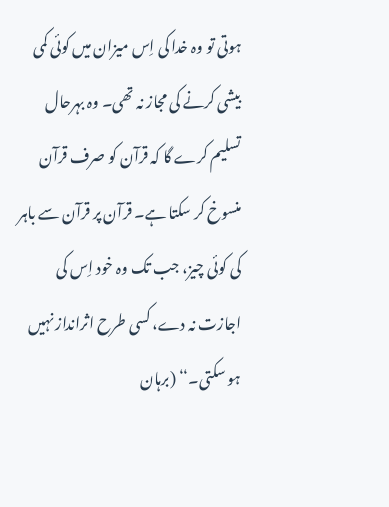ہوتی تو وہ خدا کی اِس میزان میں کوئی کمی بیشی کرنے کی مجاز نہ تھی۔ وہ بہرحال تسلیم کرے گا کہ قرآن کو صرف قرآن منسوخ کر سکتا ہے۔ قرآن پر قرآن سے باہر کی کوئی چیز، جب تک وہ خود اِس کی اجازت نہ دے، کسی طرح اثرانداز نہیں ہو سکتی۔‘‘ (برہان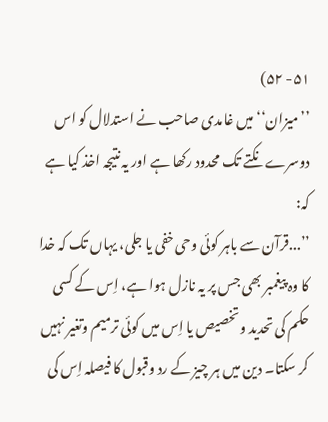۵۱- ۵۲)
’’میزان‘‘ میں غامدی صاحب نے استدلال کو اس دوسرے نکتے تک محدود رکھا ہے اور یہ نتیجہ اخذ کیا ہے کہ:
’’...قرآن سے باہر کوئی وحی خفی یا جلی، یہاں تک کہ خدا کا وہ پیغمبر بھی جس پر یہ نازل ہوا ہے، اِس کے کسی حکم کی تحدید وتخصیص یا اِس میں کوئی ترمیم وتغیر نہیں کر سکتا۔ دین میں ہر چیز کے رد وقبول کا فیصلہ اِس کی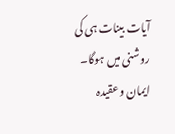آیات بینات ہی کی روشنی میں ہوگا۔ ایمان وعقیدہ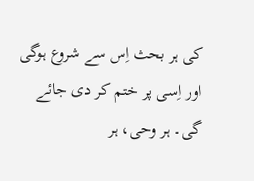کی ہر بحث اِس سے شروع ہوگی اور اِسی پر ختم کر دی جائے گی۔ ہر وحی، ہر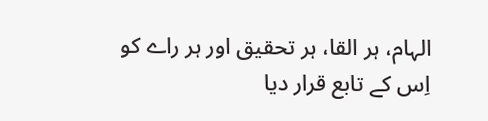الہام، ہر القا، ہر تحقیق اور ہر راے کو اِس کے تابع قرار دیا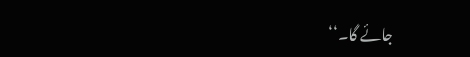جائے گا۔‘‘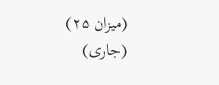(میزان ۲۵)
(جاری)